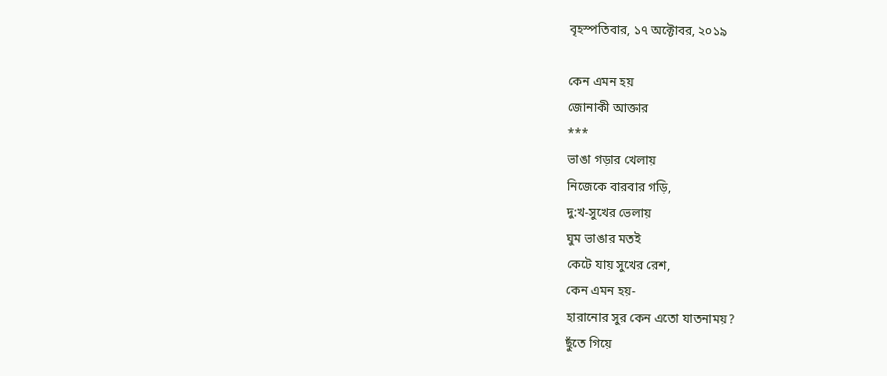বৃহস্পতিবার, ১৭ অক্টোবর, ২০১৯

কেন এমন হয়
জোনাকী আক্তার
***
ভাঙা গড়ার খেলায়
নিজেকে বারবার গড়ি,
দু:খ-সুখের ভেলায়
ঘুম ভাঙার মতই
কেটে যায় সুখের রেশ,
কেন এমন হয়-
হারানোর সুর কেন এতো যাতনাময়?
ছুঁতে গিয়ে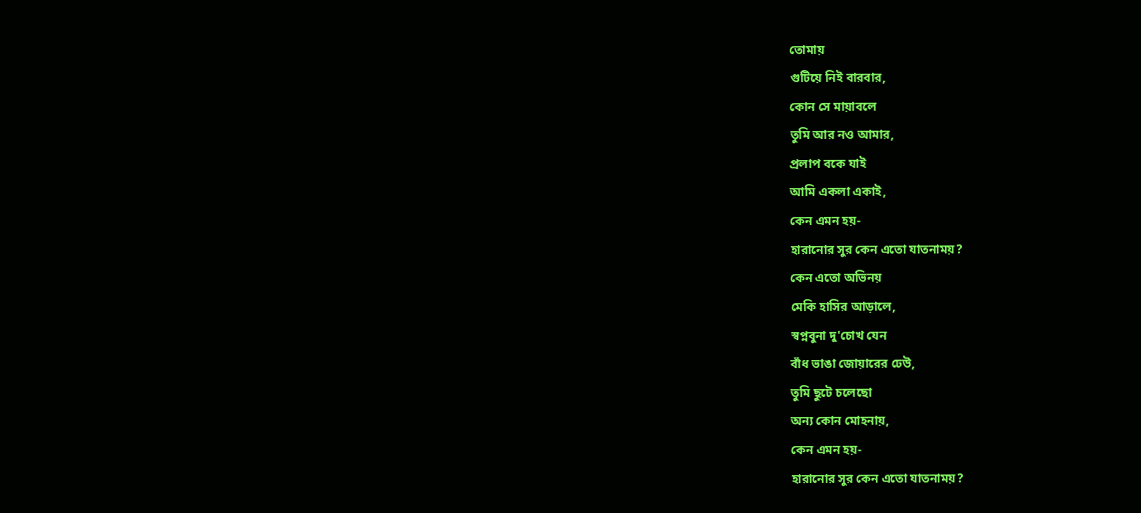তোমায়
গুটিয়ে নিই বারবার,
কোন সে মায়াবলে
তুমি আর নও আমার,
প্রলাপ বকে যাই
আমি একলা একাই,
কেন এমন হয়-
হারানোর সুর কেন এতো যাতনাময়?
কেন এতো অভিনয়
মেকি হাসির আড়ালে,
স্বপ্নবুনা দু'চোখ যেন
বাঁধ ভাঙা জোয়ারের ঢেউ,
তুমি ছুটে চলেছো
অন্য কোন মোহনায়,
কেন এমন হয়-
হারানোর সুর কেন এতো যাতনাময়?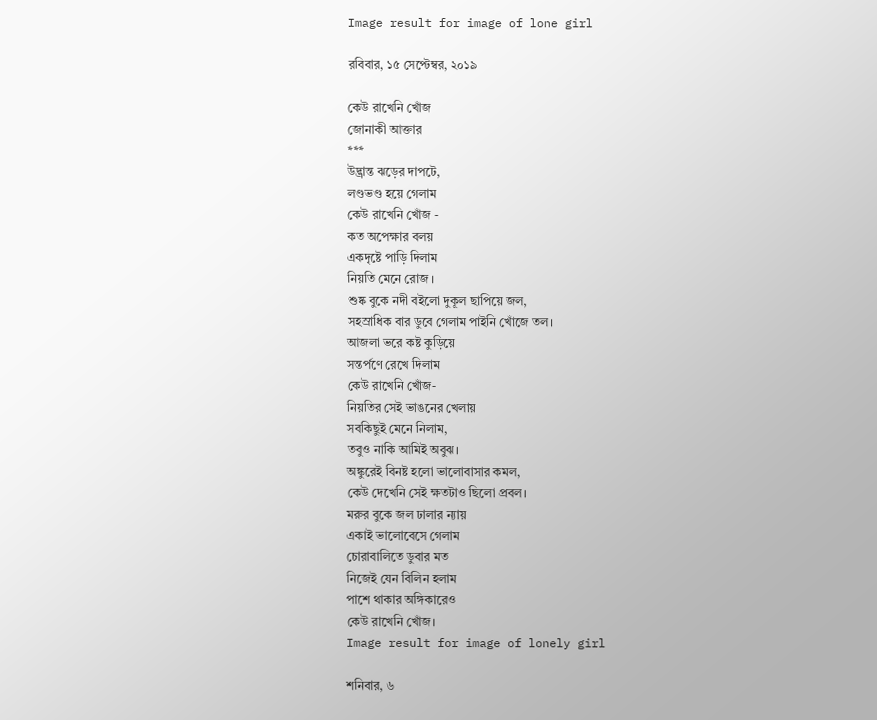Image result for image of lone girl

রবিবার, ১৫ সেপ্টেম্বর, ২০১৯

কেউ রাখেনি খোঁজ
জোনাকী আক্তার
***
উদ্ভ্রান্ত ঝড়ের দাপটে,
লণ্ডভণ্ড হয়ে গেলাম
কেউ রাখেনি খোঁজ -
কত অপেক্ষার বলয়
একদৃষ্টে পাড়ি দিলাম
নিয়তি মেনে রোজ ।
শুষ্ক বুকে নদী বইলো দুকূল ছাপিয়ে জল,
সহস্রাধিক বার ডুবে গেলাম পাইনি খোঁজে তল।
আজলা ভরে কষ্ট কুড়িয়ে
সন্তর্পণে রেখে দিলাম
কেউ রাখেনি খোঁজ-
নিয়তির সেই ভাঙনের খেলায়
সবকিছুই মেনে নিলাম,
তবুও নাকি আমিই অবুঝ।
অঙ্কুরেই বিনষ্ট হলো ভালোবাসার কমল,
কেউ দেখেনি সেই ক্ষতটাও ছিলো প্রবল।
মরুর বুকে জল ঢালার ন্যায়
একাই ভালোবেসে গেলাম
চোরাবালিতে ডুবার মত
নিজেই যেন বিলিন হলাম
পাশে থাকার অঙ্গিকারেও
কেউ রাখেনি খোঁজ।
Image result for image of lonely girl

শনিবার, ৬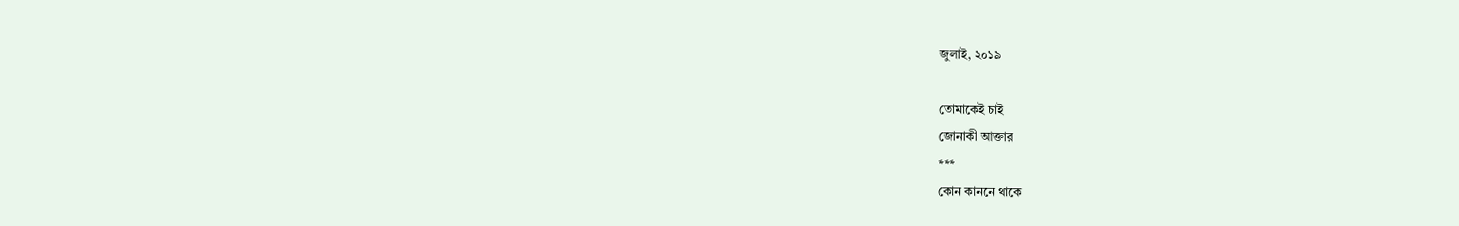জুলাই, ২০১৯

তোমাকেই চাই
জোনাকী আক্তার
***
কোন কাননে থাকে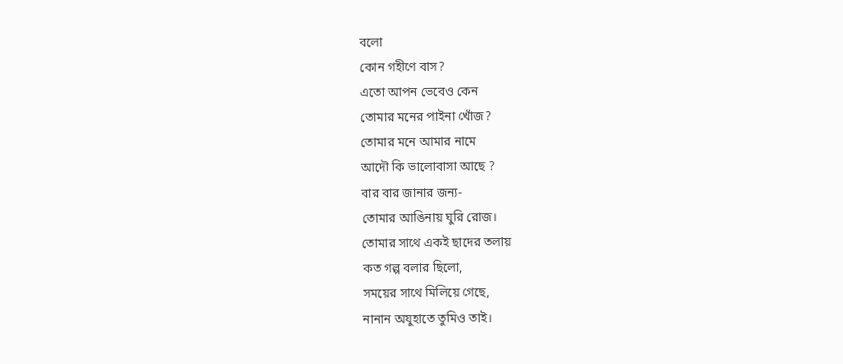বলো
কোন গহীণে বাস?
এতো আপন ভেবেও কেন
তোমার মনের পাইনা খোঁজ?
তোমার মনে আমার নামে
আদৌ কি ভালোবাসা আছে ?
বার বার জানার জন্য-
তোমার আঙিনায় ঘুরি রোজ।
তোমার সাথে একই ছাদের তলায়
কত গল্প বলার ছিলো,
সময়ের সাথে মিলিয়ে গেছে,
নানান অযুহাতে তুমিও তাই।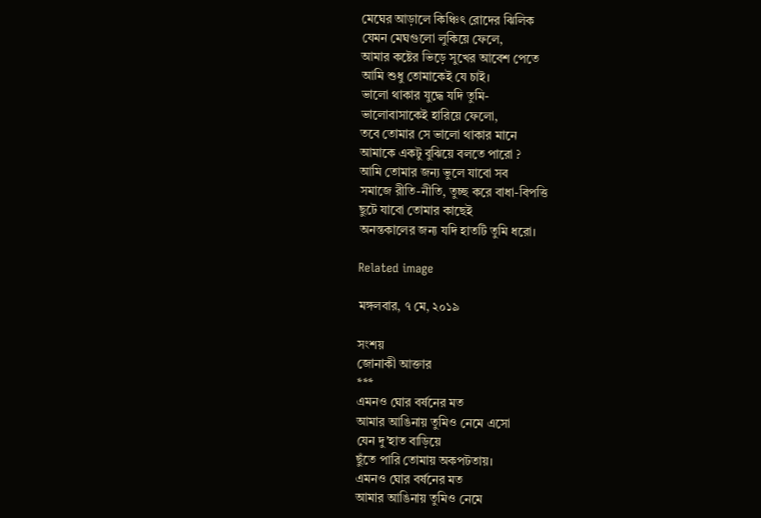মেঘের আড়ালে কিঞ্চিত্‍ রোদের ঝিলিক
যেমন মেঘগুলো লুকিয়ে ফেলে,
আমার কষ্টের ভিড়ে সুখের আবেশ পেতে
আমি শুধু তোমাকেই যে চাই।
ভালো থাকার যুদ্ধে যদি তুমি-
ভালোবাসাকেই হারিয়ে ফেলো,
তবে তোমার সে ভালো থাকার মানে
আমাকে একটু বুঝিয়ে বলতে পারো ?
আমি তোমার জন্য ভুলে যাবো সব
সমাজে রীতি-নীতি, তুচ্ছ করে বাধা-বিপত্তি
ছুটে যাবো তোমার কাছেই
অনন্তকালের জন্য যদি হাতটি তুমি ধরো।

Related image

মঙ্গলবার, ৭ মে, ২০১৯

সংশয়
জোনাকী আক্তার
***
এমনও ঘোর বর্ষনের মত
আমার আঙিনায় তুমিও নেমে এসো
যেন দু'হাত বাড়িয়ে
ছুঁতে পারি তোমায় অকপটতায়।
এমনও ঘোর বর্ষনের মত
আমার আঙিনায় তুমিও নেমে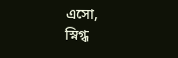এসো,
স্নিগ্ধ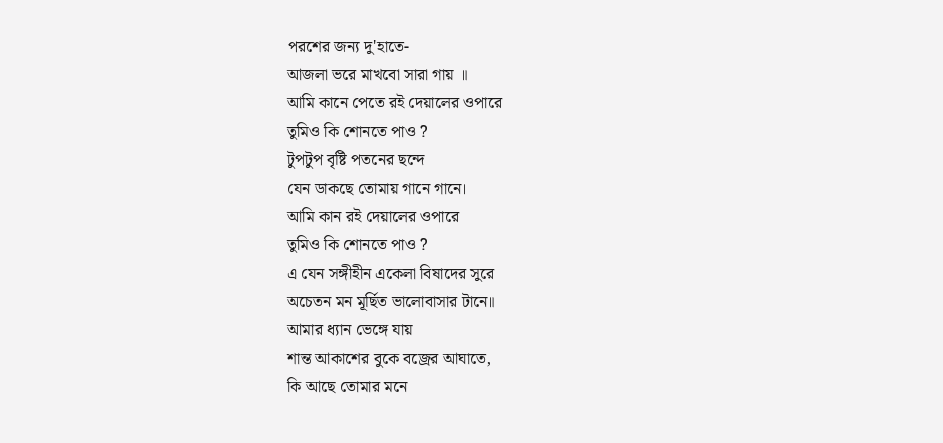পরশের জন্য দু'হাতে-
আজলা ভরে মাখবো সারা গায় ॥
আমি কানে পেতে রই দেয়ালের ওপারে
তুমিও কি শোনতে পাও ?
টুপটুপ বৃষ্টি পতনের ছন্দে
যেন ডাকছে তোমায় গানে গানে।
আমি কান রই দেয়ালের ওপারে
তুমিও কি শোনতে পাও ?
এ যেন সঙ্গীহীন একেলা বিষাদের সুরে
অচেতন মন মূর্ছিত ভালোবাসার টানে॥
আমার ধ্যান ভেঙ্গে যায়
শান্ত আকাশের বুকে বজ্রের আঘাতে,
কি আছে তোমার মনে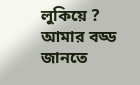লুকিয়ে ?
আমার বড্ড জানতে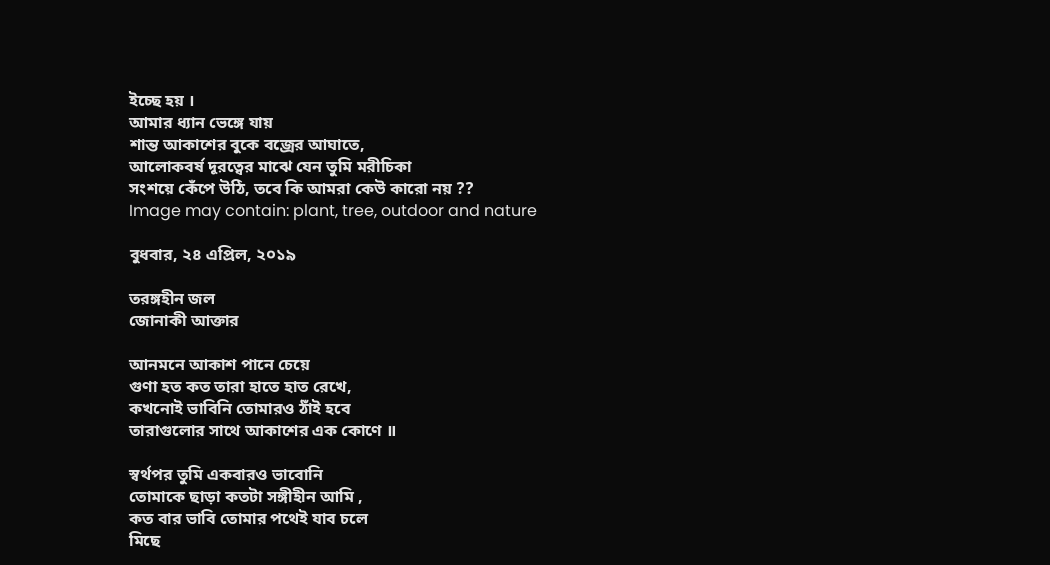ইচ্ছে হয় ।
আমার ধ্যান ভেঙ্গে যায়
শান্ত আকাশের বুকে বজ্রের আঘাতে,
আলোকবর্ষ দূরত্বের মাঝে যেন তুমি মরীচিকা
সংশয়ে কেঁপে উঠি, তবে কি আমরা কেউ কারো নয় ??
Image may contain: plant, tree, outdoor and nature

বুধবার, ২৪ এপ্রিল, ২০১৯

তরঙ্গহীন জল
জোনাকী আক্তার

আনমনে আকাশ পানে চেয়ে
গুণা হত কত তারা হাতে হাত রেখে,
কখনোই ভাবিনি তোমারও ঠাঁই হবে
তারাগুলোর সাথে আকাশের এক কোণে ॥

স্বর্থপর তুমি একবারও ভাবোনি
তোমাকে ছাড়া কতটা সঙ্গীহীন আমি ,
কত বার ভাবি তোমার পথেই যাব চলে
মিছে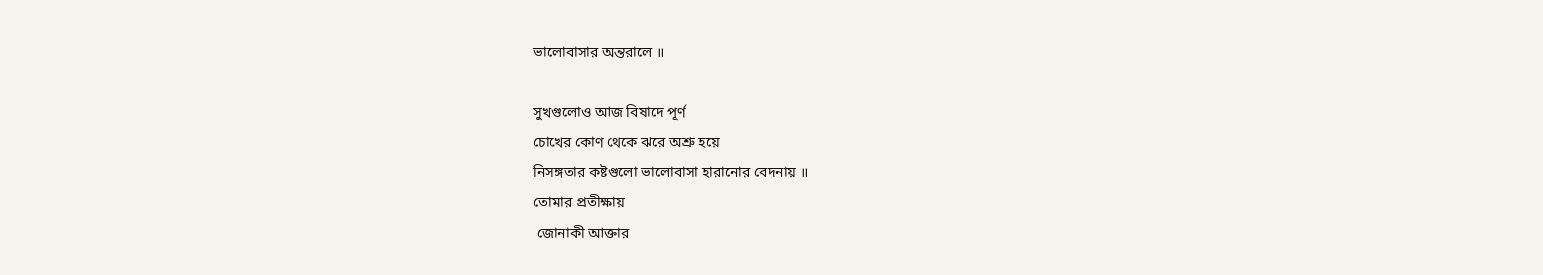ভালোবাসার অন্তরালে ॥

সুখগুলোও আজ বিষাদে পূর্ণ
চোখের কোণ থেকে ঝরে অশ্রু হয়ে
নিসঙ্গতার কষ্টগুলো ভালোবাসা হারানোর বেদনায় ॥
তোমার প্রতীক্ষায়
 জোনাকী আক্তার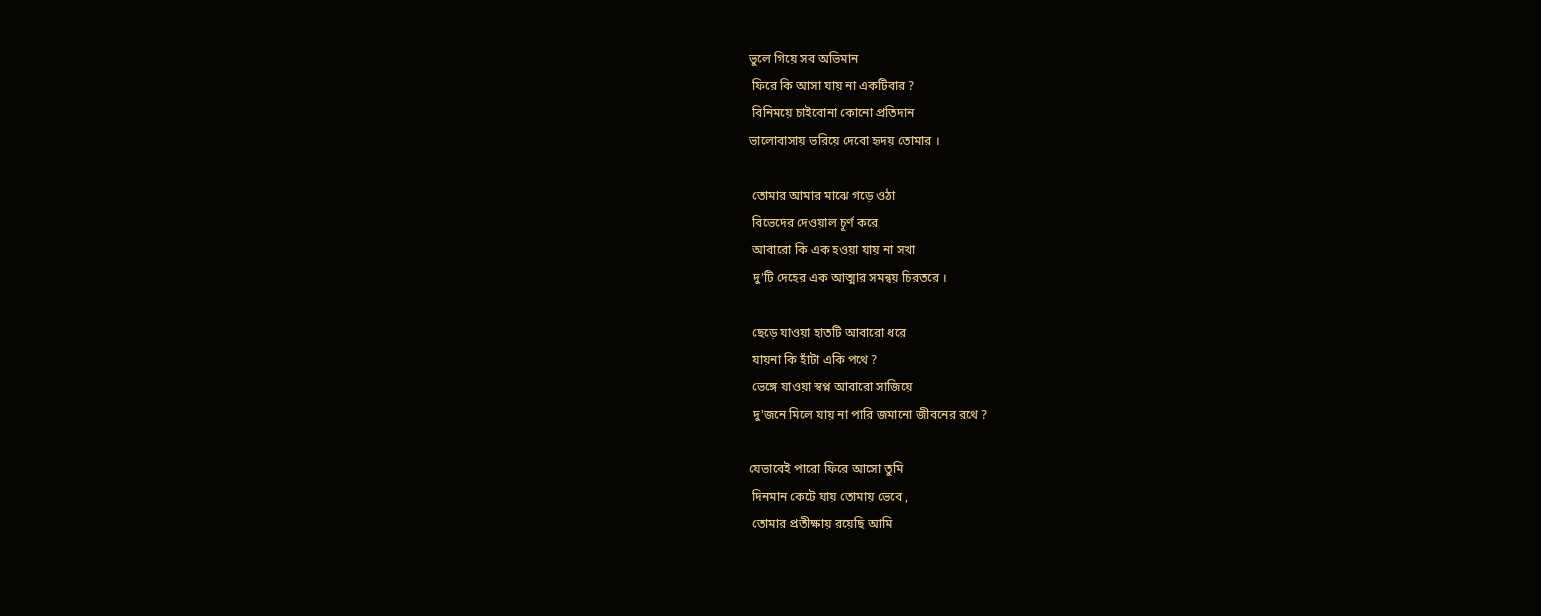ভুলে গিয়ে সব অভিমান
 ফিরে কি আসা যায় না একটিবার ?
 বিনিময়ে চাইবোনা কোনো প্রতিদান
ভালোবাসায় ভরিয়ে দেবো হৃদয় তোমার ।

 তোমার আমার মাঝে গড়ে ওঠা
 বিভেদের দেওয়াল চূর্ণ করে
 আবারো কি এক হওয়া যায় না সখা
 দু'টি দেহের এক আত্মার সমন্বয় চিরতরে ।

 ছেড়ে যাওয়া হাতটি আবারো ধরে
 যায়না কি হাঁটা একি পথে ?
 ভেঙ্গে যাওয়া স্বপ্ন আবারো সাজিয়ে
 দু'জনে মিলে যায় না পারি জমানো জীবনের রথে ?

যেভাবেই পারো ফিরে আসো তুমি
 দিনমান কেটে যায় তোমায় ভেবে ,
 তোমার প্রতীক্ষায় রয়েছি আমি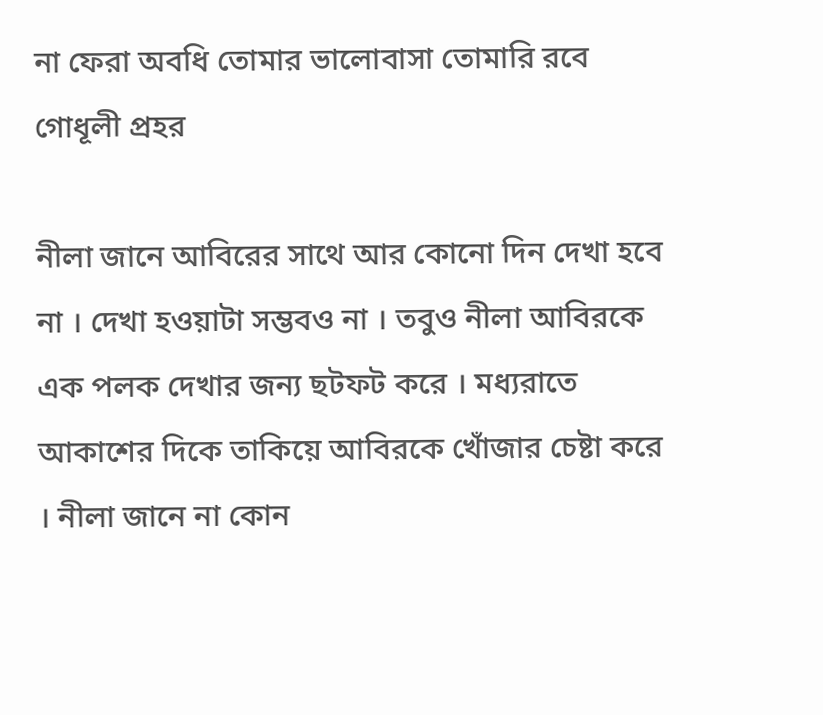না ফেরা অবধি তোমার ভালোবাসা তোমারি রবে
গোধূলী প্রহর

নীলা জানে আবিরের সাথে আর কোনো দিন দেখা হবে না । দেখা হওয়াটা সম্ভবও না । তবুও নীলা আবিরকে এক পলক দেখার জন্য ছটফট করে । মধ্যরাতে আকাশের দিকে তাকিয়ে আবিরকে খোঁজার চেষ্টা করে । নীলা জানে না কোন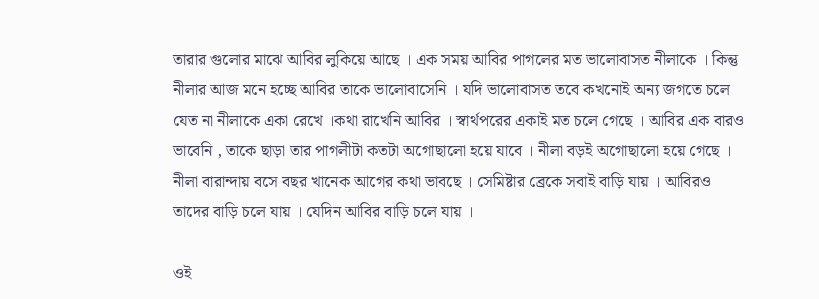তারার গুলোর মাঝে আবির লুকিয়ে আছে । এক সময় আবির পাগলের মত ভালোবাসত নীলাকে । কিন্তু নীলার আজ মনে হচ্ছে আবির তাকে ভালোবাসেনি । যদি ভালোবাসত তবে কখনোই অন্য জগতে চলে যেত না নীলাকে একা রেখে ।কথা রাখেনি আবির । স্বার্থপরের একাই মত চলে গেছে । আবির এক বারও ভাবেনি , তাকে ছাড়া তার পাগলীটা কতটা অগোছালো হয়ে যাবে । নীলা বড়ই অগোছালো হয়ে গেছে । নীলা বারান্দায় বসে বছর খানেক আগের কথা ভাবছে । সেমিষ্টার ব্রেকে সবাই বাড়ি যায় । আবিরও তাদের বাড়ি চলে যায় । যেদিন আবির বাড়ি চলে যায় ।

ওই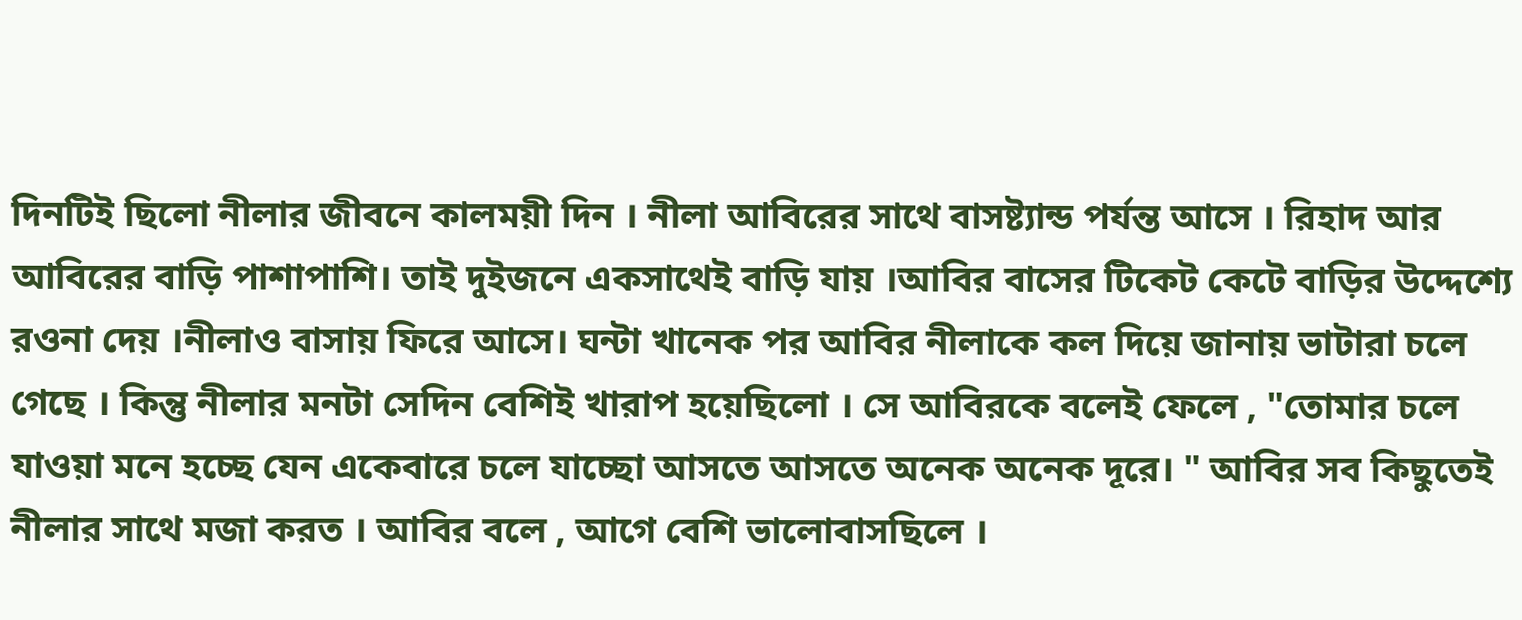দিনটিই ছিলো নীলার জীবনে কালময়ী দিন । নীলা আবিরের সাথে বাসষ্ট্যান্ড পর্যন্ত আসে । রিহাদ আর আবিরের বাড়ি পাশাপাশি। তাই দুইজনে একসাথেই বাড়ি যায় ।আবির বাসের টিকেট কেটে বাড়ির উদ্দেশ্যে রওনা দেয় ।নীলাও বাসায় ফিরে আসে। ঘন্টা খানেক পর আবির নীলাকে কল দিয়ে জানায় ভাটারা চলে গেছে । কিন্তু নীলার মনটা সেদিন বেশিই খারাপ হয়েছিলো । সে আবিরকে বলেই ফেলে , "তোমার চলে যাওয়া মনে হচ্ছে যেন একেবারে চলে যাচ্ছো আসতে আসতে অনেক অনেক দূরে। " আবির সব কিছুতেই নীলার সাথে মজা করত । আবির বলে , আগে বেশি ভালোবাসছিলে ।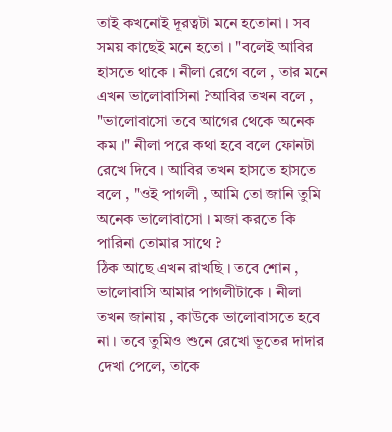তাই কখনোই দূরত্বটা মনে হতোনা । সব সময় কাছেই মনে হতো । "বলেই আবির হাসতে থাকে । নীলা রেগে বলে , তার মনে এখন ভালোবাসিনা ?আবির তখন বলে , "ভালোবাসো তবে আগের থেকে অনেক কম ।" নীলা পরে কথা হবে বলে ফোনটা রেখে দিবে । আবির তখন হাসতে হাসতে বলে , "ওই পাগলী , আমি তো জানি তুমি অনেক ভালোবাসো । মজা করতে কি পারিনা তোমার সাথে ?
ঠিক আছে এখন রাখছি । তবে শোন , ভালোবাসি আমার পাগলীটাকে । নীলা তখন জানায় , কাউকে ভালোবাসতে হবে না । তবে তুমিও শুনে রেখো ভূতের দাদার দেখা পেলে, তাকে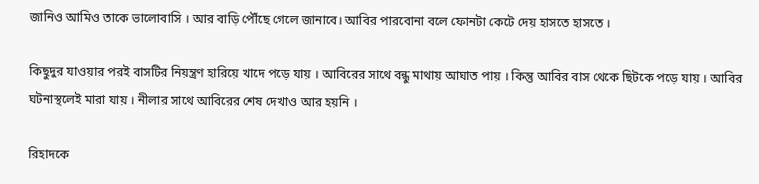জানিও আমিও তাকে ভালোবাসি । আর বাড়ি পৌঁছে গেলে জানাবে। আবির পারবোনা বলে ফোনটা কেটে দেয় হাসতে হাসতে ।

কিছুদুর যাওয়ার পরই বাসটির নিয়ন্ত্রণ হারিয়ে খাদে পড়ে যায় । আবিরের সাথে বন্ধু মাথায় আঘাত পায় । কিন্তু আবির বাস থেকে ছিটকে পড়ে যায় । আবির ঘটনাস্থলেই মারা যায় । নীলার সাথে আবিরের শেষ দেখাও আর হয়নি ।

রিহাদকে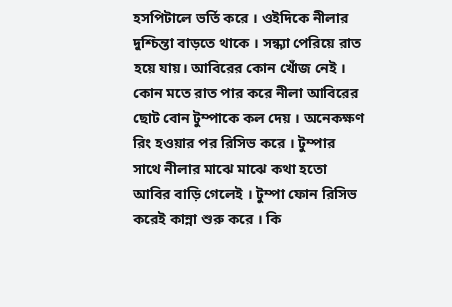হসপিটালে ভর্তি করে । ওইদিকে নীলার দুশ্চিন্তা বাড়তে থাকে । সন্ধ্যা পেরিয়ে রাত হয়ে যায়। আবিরের কোন খোঁজ নেই । কোন মতে রাত পার করে নীলা আবিরের ছোট বোন টুম্পাকে কল দেয় । অনেকক্ষণ রিং হওয়ার পর রিসিভ করে । টুম্পার সাথে নীলার মাঝে মাঝে কথা হতো আবির বাড়ি গেলেই । টুম্পা ফোন রিসিভ করেই কান্না শুরু করে । কি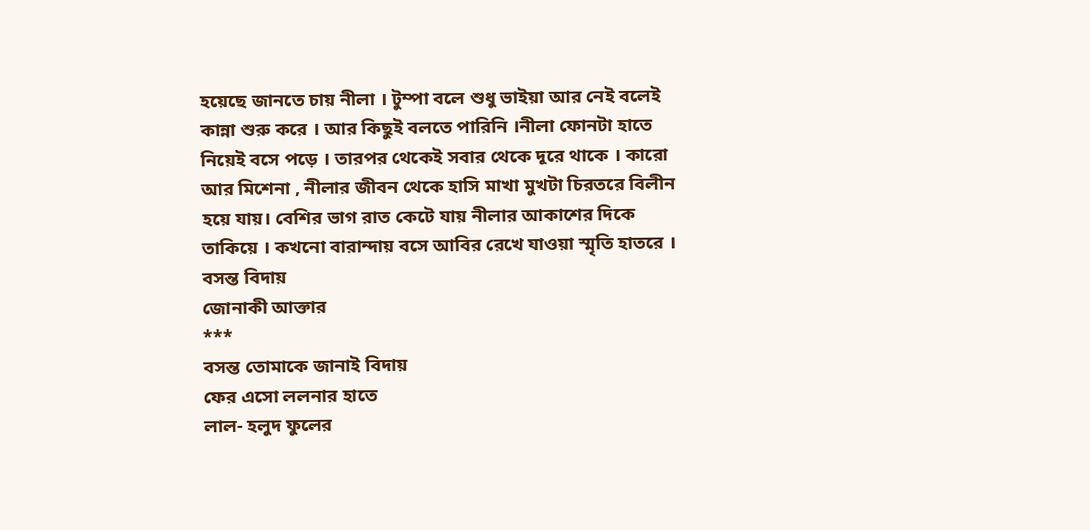হয়েছে জানতে চায় নীলা । টুম্পা বলে শুধু ভাইয়া আর নেই বলেই কান্না শুরু করে । আর কিছুই বলতে পারিনি ।নীলা ফোনটা হাতে নিয়েই বসে পড়ে । তারপর থেকেই সবার থেকে দূরে থাকে । কারো আর মিশেনা , নীলার জীবন থেকে হাসি মাখা মুখটা চিরতরে বিলীন হয়ে যায়। বেশির ভাগ রাত কেটে যায় নীলার আকাশের দিকে তাকিয়ে । কখনো বারান্দায় বসে আবির রেখে যাওয়া স্মৃতি হাতরে ।
বসন্ত বিদায়
জোনাকী আক্তার
***
বসন্ত তোমাকে জানাই বিদায়
ফের এসো ললনার হাতে
লাল- হলুদ ফুলের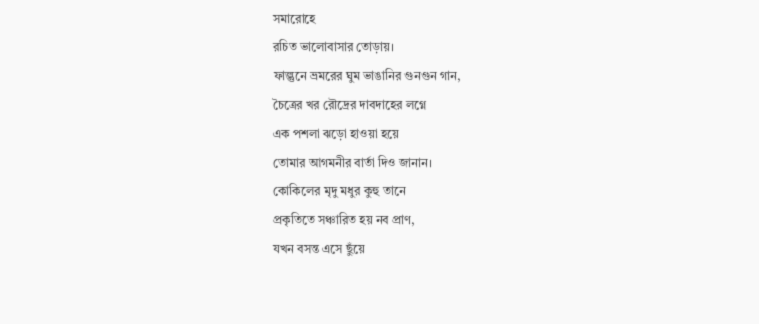সমারোহে
রচিত ভালোবাসার তোড়ায়।
ফাল্গুনে ভ্রমরের ঘুম ভাঙানির গুনগুন গান,
চৈত্রের খর রৌদ্রের দাবদাহের লগ্নে
এক পশলা ঝড়ো হাওয়া হয়ে
তোমার আগমনীর বার্তা দিও জানান।
কোকিলের মৃদু মধুর কুহু তানে
প্রকৃতিতে সঞ্চারিত হয় নব প্রাণ,
যখন বসন্ত এসে ছুঁয়ে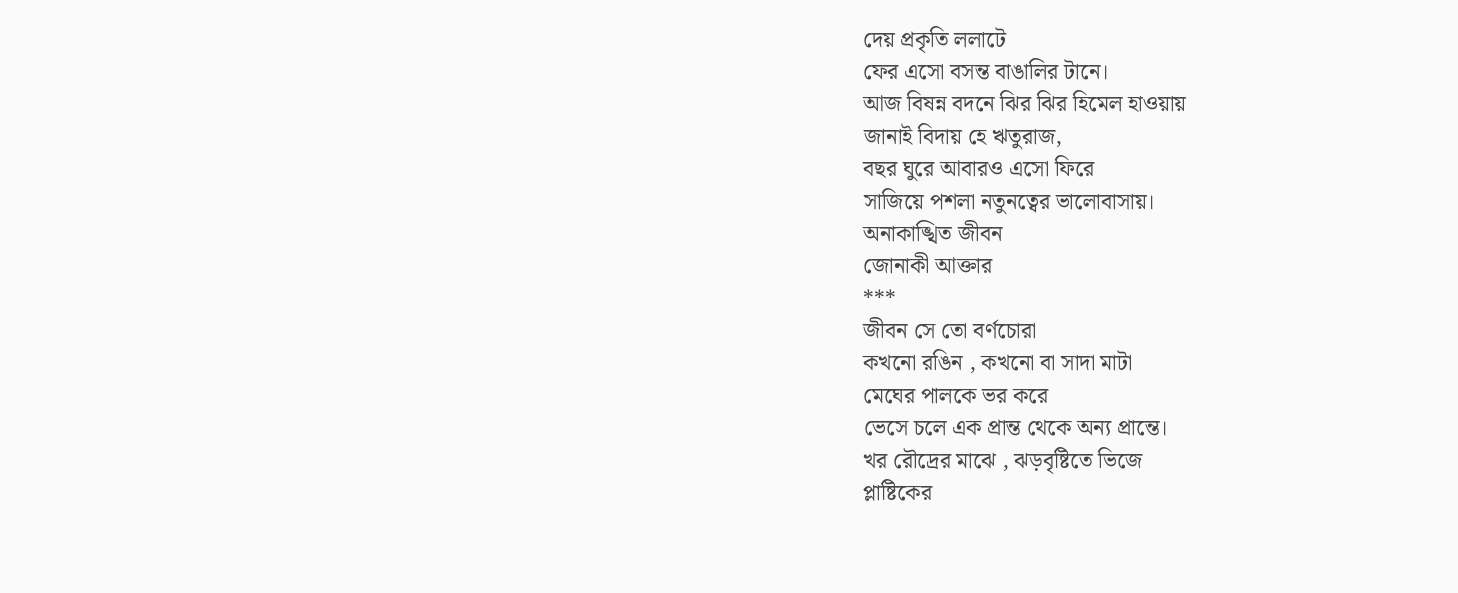দেয় প্রকৃতি ললাটে
ফের এসো বসন্ত বাঙালির টানে।
আজ বিষন্ন বদনে ঝির ঝির হিমেল হাওয়ায়
জানাই বিদায় হে ঋতুরাজ,
বছর ঘুরে আবারও এসো ফিরে
সাজিয়ে পশলা নতুনত্বের ভালোবাসায়।
অনাকাঙ্খিত জীবন
জোনাকী আক্তার
***
জীবন সে তো বর্ণচোরা
কখনো রঙিন , কখনো বা সাদা মাটা
মেঘের পালকে ভর করে
ভেসে চলে এক প্রান্ত থেকে অন্য প্রান্তে।
খর রৌদ্রের মাঝে , ঝড়বৃষ্টিতে ভিজে
প্লাষ্টিকের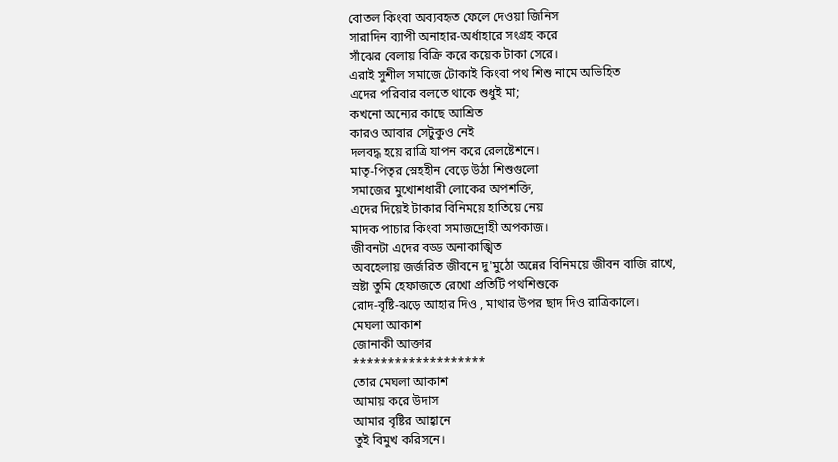বোতল কিংবা অব্যবহৃত ফেলে দেওয়া জিনিস
সারাদিন ব্যাপী অনাহার-অর্ধাহারে সংগ্রহ করে
সাঁঝের বেলায় বিক্রি করে কয়েক টাকা সেরে।
এরাই সুশীল সমাজে টোকাই কিংবা পথ শিশু নামে অভিহিত
এদের পরিবার বলতে থাকে শুধুই মা;
কখনো অন্যের কাছে আশ্রিত
কারও আবার সেটুকুও নেই
দলবদ্ধ হয়ে রাত্রি যাপন করে রেলষ্টেশনে।
মাতৃ-পিতৃর স্নেহহীন বেড়ে উঠা শিশুগুলো
সমাজের মুখোশধারী লোকের অপশক্তি,
এদের দিয়েই টাকার বিনিময়ে হাতিয়ে নেয়
মাদক পাচার কিংবা সমাজদ্রোহী অপকাজ।
জীবনটা এদের বড্ড অনাকাঙ্খিত
অবহেলায় জর্জরিত জীবনে দু'মুঠো অন্নের বিনিময়ে জীবন বাজি রাখে,
স্রষ্টা তুমি হেফাজতে রেখো প্রতিটি পথশিশুকে
রোদ-বৃষ্টি-ঝড়ে আহার দিও , মাথার উপর ছাদ দিও রাত্রিকালে।
মেঘলা আকাশ
জোনাকী আক্তার
*******************
তোর মেঘলা আকাশ
আমায় করে উদাস
আমার বৃষ্টির আহ্বানে
তুই বিমুখ করিসনে।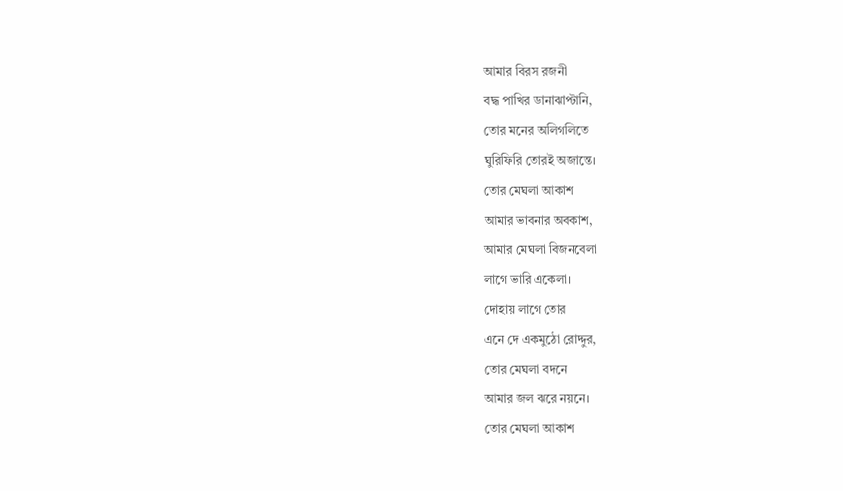আমার বিরস রজনী
বদ্ধ পাখির ডানাঝাপ্টানি,
তোর মনের অলিগলিতে
ঘুরিফিরি তোরই অজান্তে।
তোর মেঘলা আকাশ
আমার ভাবনার অবকাশ,
আমার মেঘলা বিজনবেলা
লাগে ভারি একেলা।
দোহায় লাগে তোর
এনে দে একমুঠো রোদ্দুর,
তোর মেঘলা বদনে
আমার জল ঝরে নয়নে।
তোর মেঘলা আকাশ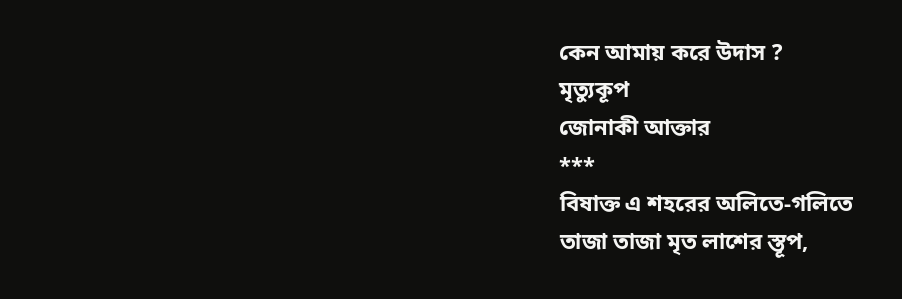কেন আমায় করে উদাস ?
মৃত্যুকূপ
জোনাকী আক্তার
***
বিষাক্ত এ শহরের অলিতে-গলিতে
তাজা তাজা মৃত লাশের স্তূপ,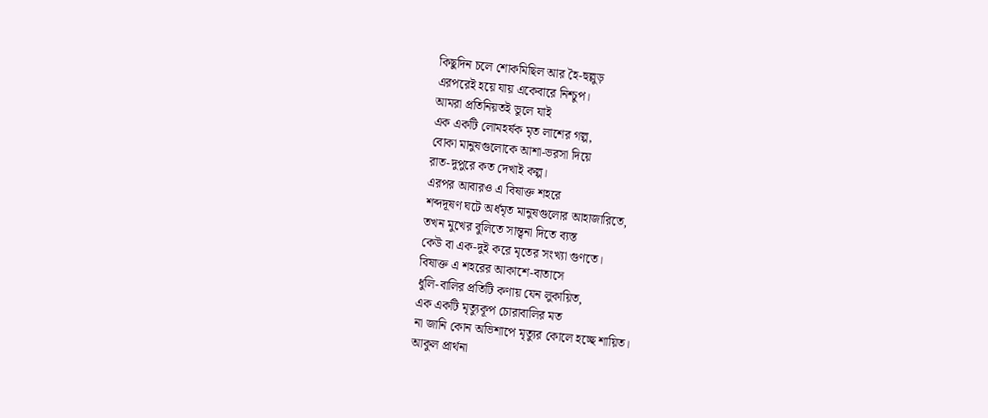কিছুদিন চলে শোকমিছিল আর হৈ-হুল্লুড়
এরপরেই হয়ে যায় একেবারে নিশ্চুপ।
আমরা প্রতিনিয়তই ভুলে যাই
এক একটি লোমহর্ষক মৃত লাশের গল্প,
বোকা মানুষগুলোকে আশা-ভরসা দিয়ে
রাত-দুপুরে কত দেখাই কল্প।
এরপর আবারও এ বিষাক্ত শহরে
শব্দদূষণ ঘটে অর্ধমৃত মানুষগুলোর আহাজারিতে,
তখন মুখের বুলিতে সান্ত্বনা দিতে ব্যস্ত
কেউ বা এক-দুই করে মৃতের সংখ্যা গুণতে।
বিষাক্ত এ শহরের আকাশে-বাতাসে
ধুলি-বালির প্রতিটি কণায় যেন লুকায়িত,
এক একটি মৃত্যুকূপ চোরাবালির মত
না জানি কোন অভিশাপে মৃত্যুর কোলে হচ্ছে শায়িত।
আকুল প্রার্থনা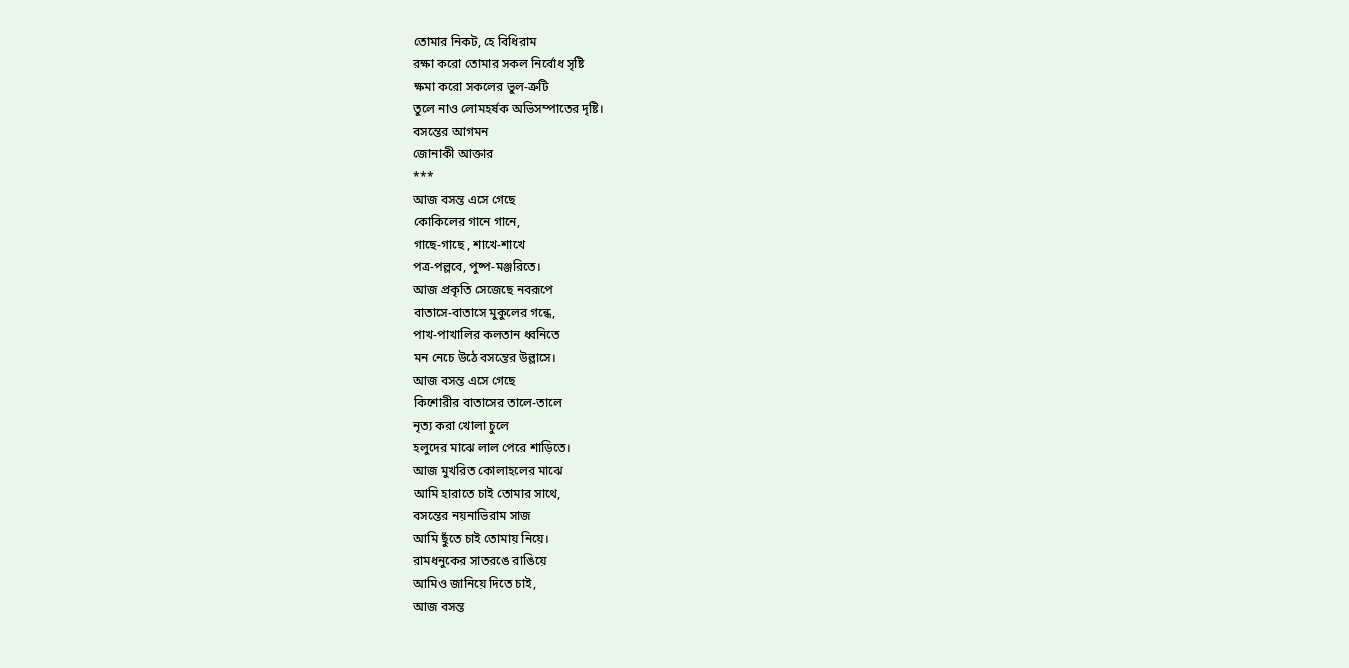তোমার নিকট, হে বিধিরাম
রক্ষা করো তোমার সকল নির্বোধ সৃষ্টি
ক্ষমা করো সকলের ভুল-ত্রুটি
তুলে নাও লোমহর্ষক অভিসম্পাতের দৃষ্টি।
বসন্তের আগমন
জোনাকী আক্তার
***
আজ বসন্ত এসে গেছে
কোকিলের গানে গানে,
গাছে-গাছে , শাখে-শাখে
পত্র-পল্লবে, পুষ্প-মঞ্জরিতে।
আজ প্রকৃতি সেজেছে নবরূপে
বাতাসে-বাতাসে মুকুলের গন্ধে,
পাখ-পাখালির কলতান ধ্বনিতে
মন নেচে উঠে বসন্তের উল্লাসে।
আজ বসন্ত এসে গেছে
কিশোরীর বাতাসের তালে-তালে
নৃত্য করা খোলা চুলে
হলুদের মাঝে লাল পেরে শাড়িতে।
আজ মুখরিত কোলাহলের মাঝে
আমি হারাতে চাই তোমার সাথে,
বসন্তের নয়নাভিরাম সাজ
আমি ছুঁতে চাই তোমায় নিয়ে।
রামধনুকের সাতরঙে রাঙিয়ে
আমিও জানিয়ে দিতে চাই,
আজ বসন্ত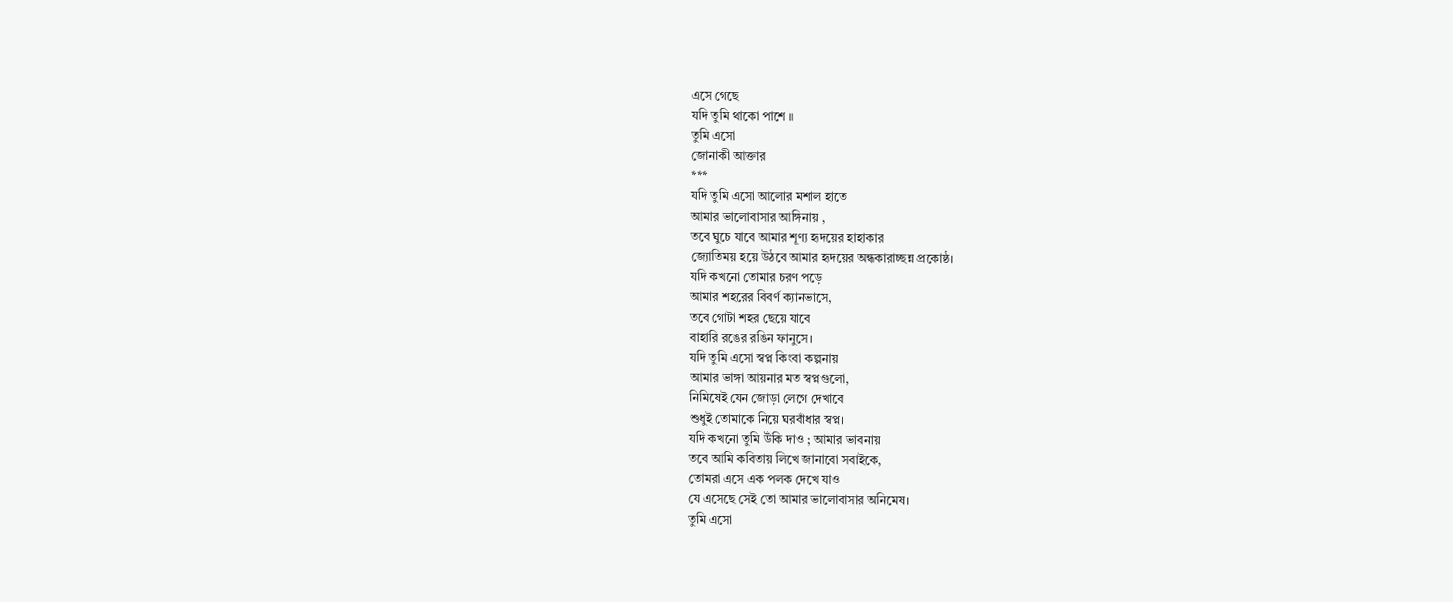এসে গেছে
যদি তুমি থাকো পাশে ॥
তুমি এসো
জোনাকী আক্তার
***
যদি তুমি এসো আলোর মশাল হাতে
আমার ভালোবাসার আঙ্গিনায় ,
তবে ঘুচে যাবে আমার শূণ্য হৃদয়ের হাহাকার
জ্যোতিময় হয়ে উঠবে আমার হৃদয়ের অন্ধকারাচ্ছন্ন প্রকোষ্ঠ।
যদি কখনো তোমার চরণ পড়ে
আমার শহরের বিবর্ণ ক্যানভাসে,
তবে গোটা শহর ছেয়ে যাবে
বাহারি রঙের রঙিন ফানুসে।
যদি তুমি এসো স্বপ্ন কিংবা কল্পনায়
আমার ভাঙ্গা আয়নার মত স্বপ্নগুলো,
নিমিষেই যেন জোড়া লেগে দেখাবে
শুধুই তোমাকে নিয়ে ঘরবাঁধার স্বপ্ন।
যদি কখনো তুমি উঁকি দাও ; আমার ভাবনায়
তবে আমি কবিতায় লিখে জানাবো সবাইকে,
তোমরা এসে এক পলক দেখে যাও
যে এসেছে সেই তো আমার ভালোবাসার অনিমেষ।
তুমি এসো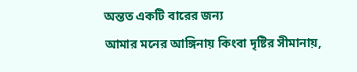অন্তত একটি বারের জন্য
আমার মনের আঙ্গিনায় কিংবা দৃষ্টির সীমানায়,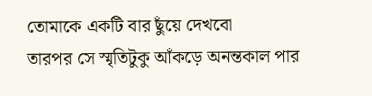তোমাকে একটি বার ছুঁয়ে দেখবো
তারপর সে স্মৃতিটুকু আঁকড়ে অনন্তকাল পার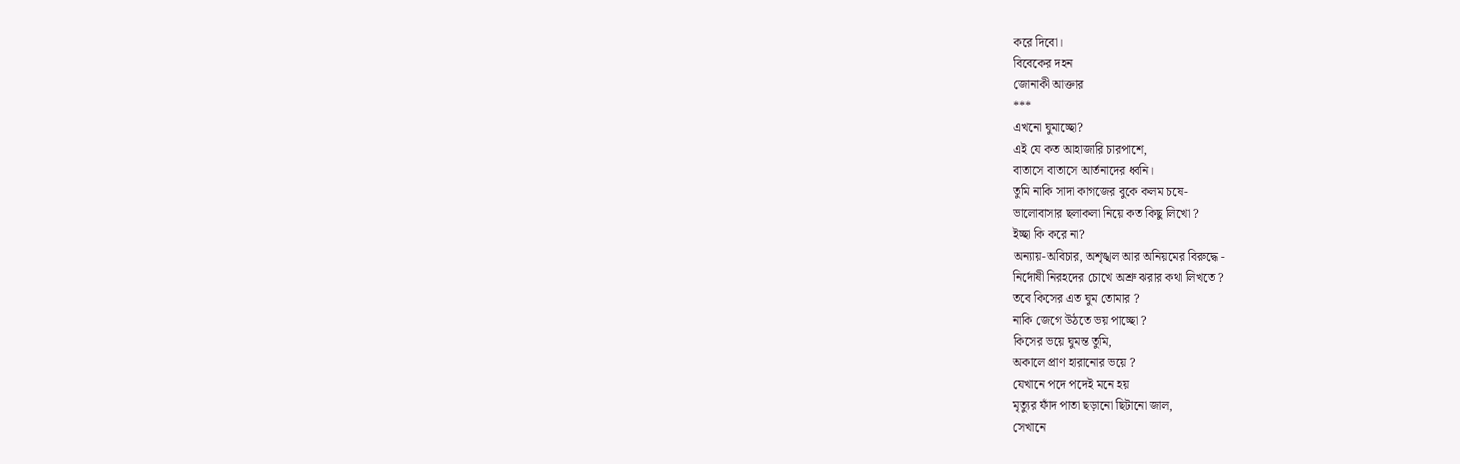করে দিবো।
বিবেকের দহন
জোনাকী আক্তার
***
এখনো ঘুমাচ্ছো?
এই যে কত আহাজারি চারপাশে,
বাতাসে বাতাসে আর্তনাদের ধ্বনি।
তুমি নাকি সাদা কাগজের বুকে কলম চষে-
ভালোবাসার ছলাকলা নিয়ে কত কিছু লিখো ?
ইচ্ছা কি করে না?
অন্যায়-অবিচার, অশৃঙ্খল আর অনিয়মের বিরুদ্ধে -
নির্দোষী নিরহদের চোখে অশ্রু ঝরার কথা লিখতে ?
তবে কিসের এত ঘুম তোমার ?
নাকি জেগে উঠতে ভয় পাচ্ছো ?
কিসের ভয়ে ঘুমন্ত তুমি,
অকালে প্রাণ হারানোর ভয়ে ?
যেখানে পদে পদেই মনে হয়
মৃত্যুর ফাঁদ পাতা ছড়ানো ছিটানো জাল,
সেখানে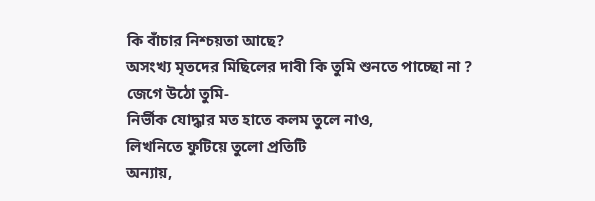কি বাঁচার নিশ্চয়তা আছে?
অসংখ্য মৃতদের মিছিলের দাবী কি তুমি শুনতে পাচ্ছো না ?
জেগে উঠো তুমি-
নির্ভীক যোদ্ধার মত হাতে কলম তুলে নাও,
লিখনিতে ফুটিয়ে তুলো প্রতিটি
অন্যায়,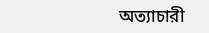অত্যাচারী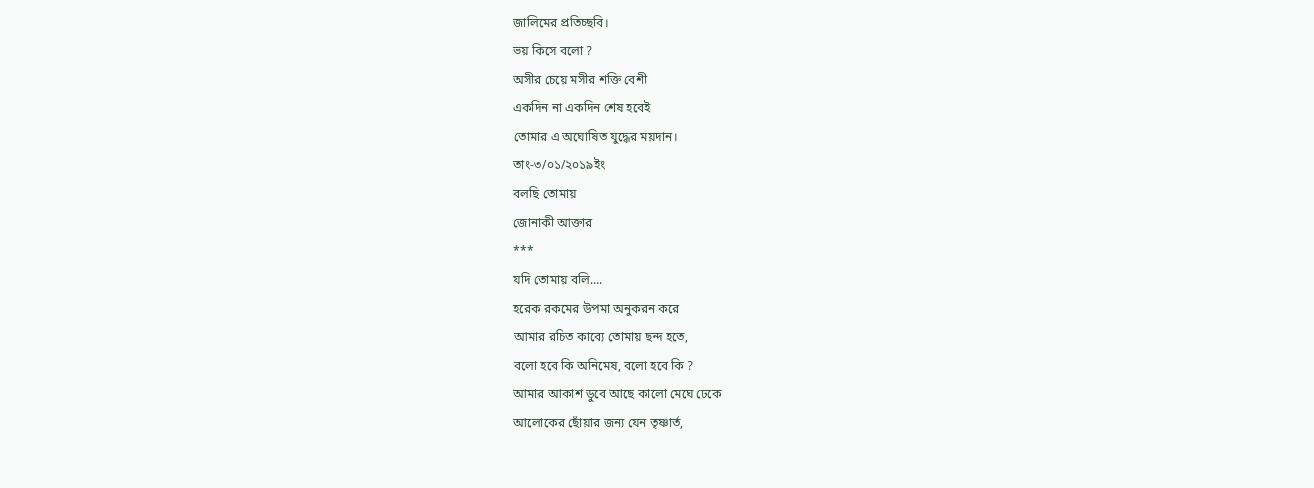জালিমের প্রতিচ্ছবি।
ভয় কিসে বলো ?
অসীর চেয়ে মসীর শক্তি বেশী
একদিন না একদিন শেষ হবেই
তোমার এ অঘোষিত যুদ্ধের ময়দান।
তাং-৩/০১/২০১৯ইং
বলছি তোমায়
জোনাকী আক্তার
***
যদি তোমায় বলি....
হরেক রকমের উপমা অনুকরন করে
আমার রচিত কাব্যে তোমায় ছন্দ হতে,
বলো হবে কি অনিমেষ, বলো হবে কি ?
আমার আকাশ ডুবে আছে কালো মেঘে ঢেকে
আলোকের ছোঁয়ার জন্য যেন তৃষ্ণার্ত,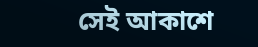সেই আকাশে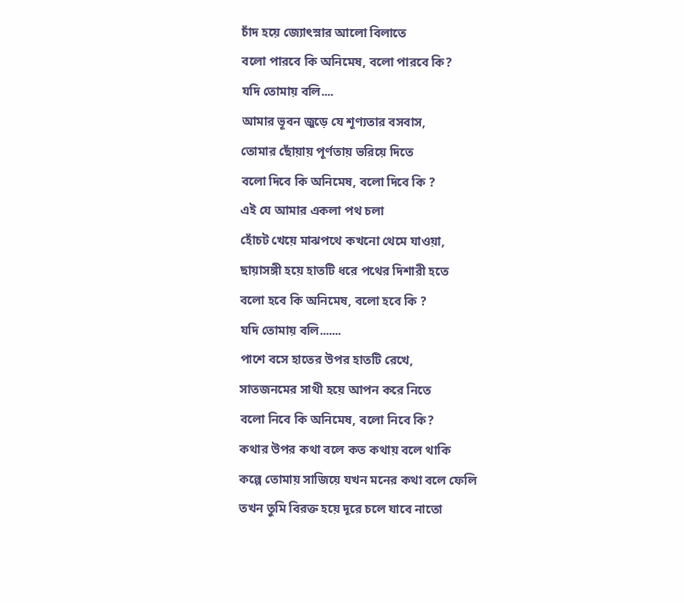চাঁদ হয়ে জ্যোত্‍স্নার আলো বিলাতে
বলো পারবে কি অনিমেষ, বলো পারবে কি?
যদি তোমায় বলি....
আমার ভূবন জুড়ে যে শূণ্যতার বসবাস,
তোমার ছোঁয়ায় পূর্ণতায় ভরিয়ে দিতে
বলো দিবে কি অনিমেষ, বলো দিবে কি ?
এই যে আমার একলা পথ চলা
হোঁচট খেয়ে মাঝপথে কখনো থেমে যাওয়া,
ছায়াসঙ্গী হয়ে হাতটি ধরে পথের দিশারী হতে
বলো হবে কি অনিমেষ, বলো হবে কি ?
যদি তোমায় বলি.......
পাশে বসে হাতের উপর হাতটি রেখে,
সাতজনমের সাথী হয়ে আপন করে নিতে
বলো নিবে কি অনিমেষ, বলো নিবে কি?
কথার উপর কথা বলে কত কথায় বলে থাকি
কল্পে তোমায় সাজিয়ে যখন মনের কথা বলে ফেলি
তখন তুমি বিরক্ত হয়ে দূরে চলে যাবে নাতো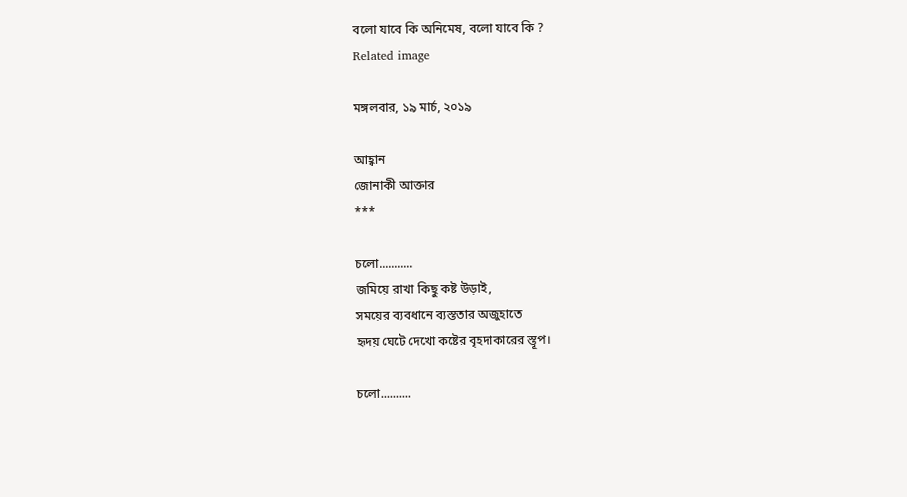বলো যাবে কি অনিমেষ, বলো যাবে কি ?
Related image

মঙ্গলবার, ১৯ মার্চ, ২০১৯

আহ্বান
জোনাকী আক্তার
***

চলো...........
জমিয়ে রাখা কিছু কষ্ট উড়াই,
সময়ের ব্যবধানে ব্যস্ততার অজুহাতে
হৃদয় ঘেটে দেখো কষ্টের বৃহদাকারের স্তূপ।

চলো..........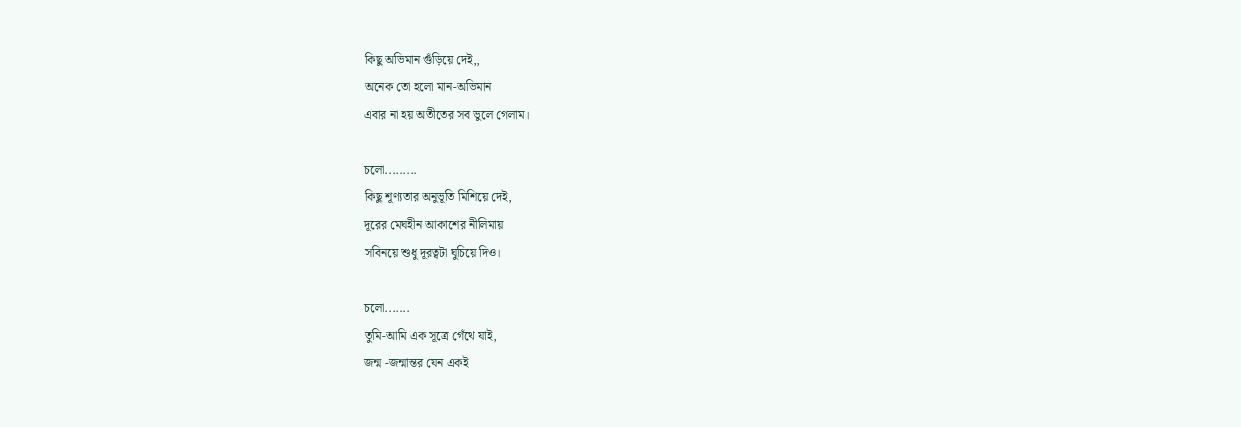কিছু অভিমান গুঁড়িয়ে দেই,,
অনেক তো হলো মান-অভিমান
এবার না হয় অতীতের সব ভুলে গেলাম।

চলো.........
কিছু শূণ্যতার অনুভূতি মিশিয়ে দেই,
দূরের মেঘহীন আকাশের নীলিমায়
সবিনয়ে শুধু দূরত্বটা ঘুচিয়ে দিও।

চলো.......
তুমি-আমি এক সূত্রে গেঁথে যাই,
জন্ম -জন্মান্তর যেন একই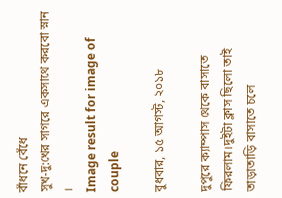বাঁধনে বেঁধে
সুখ-দু:খের সাগরে একসাথে করবো স্নান ।
Image result for image of couple

বুধবার, ১৫ আগস্ট, ২০১৮

দুপুরে ক্যাম্পাস থেকে বাসাতে ফিরলাম।দুইটা ক্লাস ছিলো তাই তাড়াতাড়ি বাসাতে চলে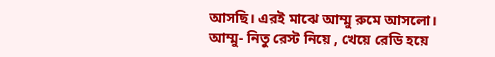আসছি। এরই মাঝে আম্মু রুমে আসলো।
আম্মু- নিতু রেস্ট নিয়ে , খেয়ে রেডি হয়ে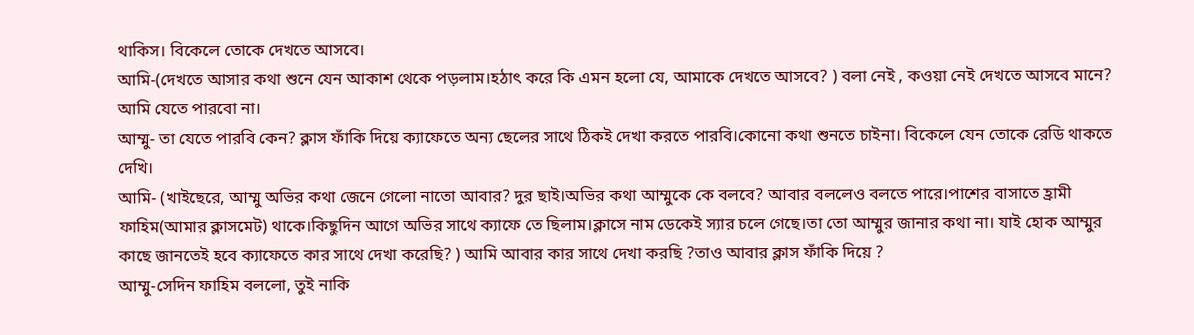থাকিস। বিকেলে তোকে দেখতে আসবে।
আমি-(দেখতে আসার কথা শুনে যেন আকাশ থেকে পড়লাম।হঠাত্‍ করে কি এমন হলো যে, আমাকে দেখতে আসবে? ) বলা নেই , কওয়া নেই দেখতে আসবে মানে? আমি যেতে পারবো না।
আম্মু- তা যেতে পারবি কেন? ক্লাস ফাঁকি দিয়ে ক্যাফেতে অন্য ছেলের সাথে ঠিকই দেখা করতে পারবি।কোনো কথা শুনতে চাইনা। বিকেলে যেন তোকে রেডি থাকতে দেখি।
আমি- (খাইছেরে, আম্মু অভির কথা জেনে গেলো নাতো আবার? দুর ছাই।অভির কথা আম্মুকে কে বলবে? আবার বললেও বলতে পারে।পাশের বাসাতে হ্রামী ফাহিম(আমার ক্লাসমেট) থাকে।কিছুদিন আগে অভির সাথে ক্যাফে তে ছিলাম।ক্লাসে নাম ডেকেই স্যার চলে গেছে।তা তো আম্মুর জানার কথা না। যাই হোক আম্মুর কাছে জানতেই হবে ক্যাফেতে কার সাথে দেখা করেছি? ) আমি আবার কার সাথে দেখা করছি ?তাও আবার ক্লাস ফাঁকি দিয়ে ?
আম্মু-সেদিন ফাহিম বললো, তুই নাকি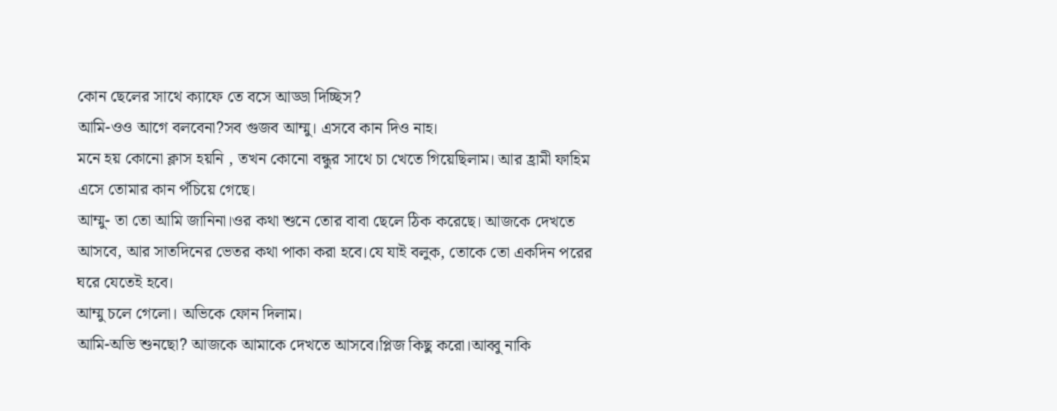কোন ছেলের সাথে ক্যাফে তে বসে আড্ডা দিচ্ছিস?
আমি-ওও আগে বলবেনা?সব গুজব আম্মু। এসবে কান দিও নাহ।
মনে হয় কোনো ক্লাস হয়নি , তখন কোনো বন্ধুর সাথে চা খেতে গিয়েছিলাম। আর হ্রামী ফাহিম এসে তোমার কান পঁচিয়ে গেছে।
আম্মু- তা তো আমি জানিনা।ওর কথা শুনে তোর বাবা ছেলে ঠিক করেছে। আজকে দেখতে আসবে, আর সাতদিনের ভেতর কথা পাকা করা হবে।যে যাই বলুক, তোকে তো একদিন পরের ঘরে যেতেই হবে।
আম্মু চলে গেলো। অভিকে ফোন দিলাম।
আমি-অভি শুনছো? আজকে আমাকে দেখতে আসবে।প্লিজ কিছু করো।আব্বু নাকি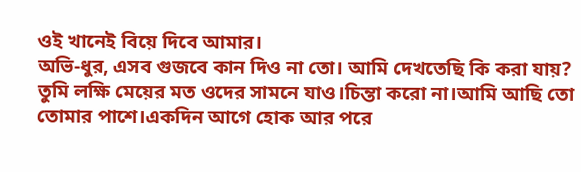ওই খানেই বিয়ে দিবে আমার।
অভি-ধুর, এসব গুজবে কান দিও না তো। আমি দেখতেছি কি করা যায়? তুমি লক্ষি মেয়ের মত ওদের সামনে যাও।চিন্তা করো না।আমি আছি তো তোমার পাশে।একদিন আগে হোক আর পরে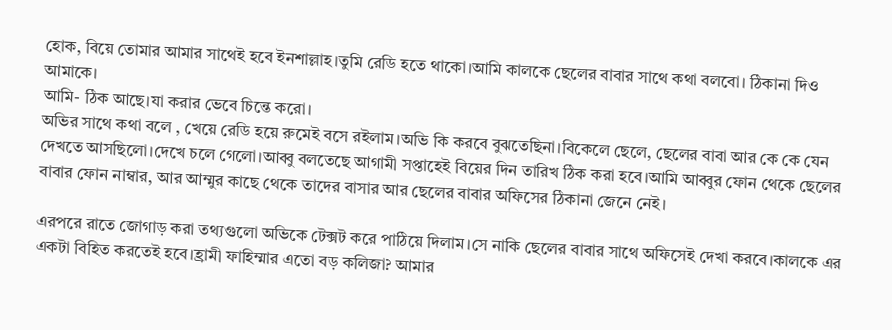হোক, বিয়ে তোমার আমার সাথেই হবে ইনশাল্লাহ।তুমি রেডি হতে থাকো।আমি কালকে ছেলের বাবার সাথে কথা বলবো। ঠিকানা দিও আমাকে।
আমি- ঠিক আছে।যা করার ভেবে চিন্তে করো।
অভির সাথে কথা বলে , খেয়ে রেডি হয়ে রুমেই বসে রইলাম।অভি কি করবে বুঝতেছিনা।বিকেলে ছেলে, ছেলের বাবা আর কে কে যেন দেখতে আসছিলো।দেখে চলে গেলো।আব্বু বলতেছে আগামী সপ্তাহেই বিয়ের দিন তারিখ ঠিক করা হবে।আমি আব্বুর ফোন থেকে ছেলের বাবার ফোন নাম্বার, আর আম্মুর কাছে থেকে তাদের বাসার আর ছেলের বাবার অফিসের ঠিকানা জেনে নেই।

এরপরে রাতে জোগাড় করা তথ্যগুলো অভিকে টেক্সট করে পাঠিয়ে দিলাম।সে নাকি ছেলের বাবার সাথে অফিসেই দেখা করবে।কালকে এর একটা বিহিত করতেই হবে।হ্রামী ফাহিম্মার এতো বড় কলিজা? আমার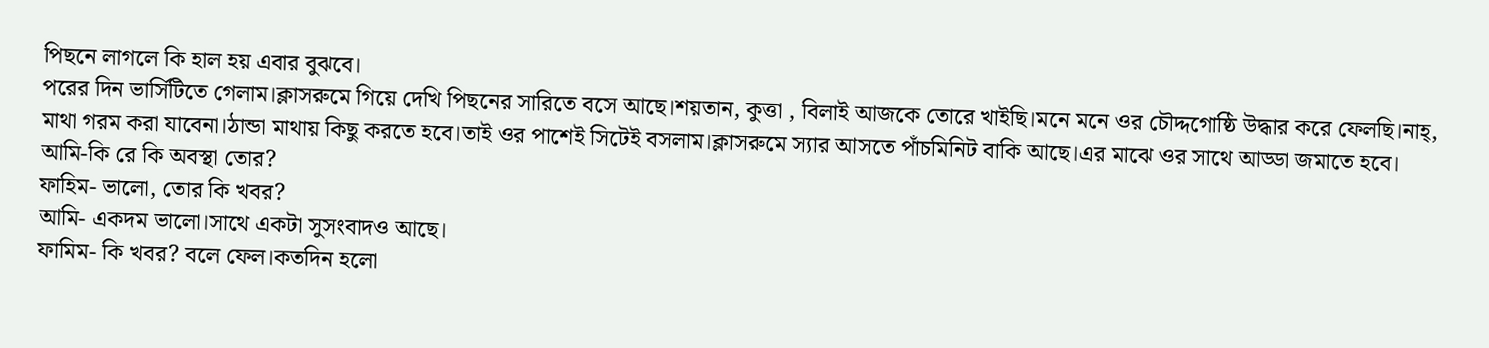পিছনে লাগলে কি হাল হয় এবার বুঝবে।
পরের দিন ভার্সিটিতে গেলাম।ক্লাসরুমে গিয়ে দেখি পিছনের সারিতে বসে আছে।শয়তান, কুত্তা , বিলাই আজকে তোরে খাইছি।মনে মনে ওর চৌদ্দগোষ্ঠি উদ্ধার করে ফেলছি।নাহ্, মাথা গরম করা যাবেনা।ঠান্ডা মাথায় কিছু করতে হবে।তাই ওর পাশেই সিটেই বসলাম।ক্লাসরুমে স্যার আসতে পাঁচমিনিট বাকি আছে।এর মাঝে ওর সাথে আড্ডা জমাতে হবে।
আমি-কি রে কি অবস্থা তোর?
ফাহিম- ভালো, তোর কি খবর?
আমি- একদম ভালো।সাথে একটা সুসংবাদও আছে।
ফামিম- কি খবর? বলে ফেল।কতদিন হলো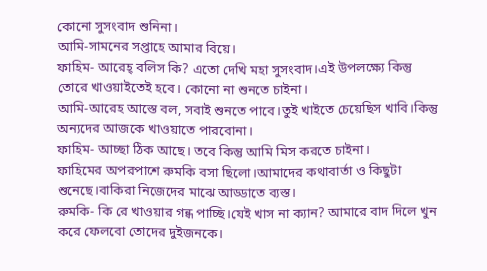কোনো সুসংবাদ শুনিনা।
আমি-সামনের সপ্তাহে আমার বিয়ে।
ফাহিম- আরেহ্ বলিস কি? এতো দেখি মহা সুসংবাদ।এই উপলক্ষ্যে কিন্তু তোরে খাওয়াইতেই হবে। কোনো না শুনতে চাইনা।
আমি-আরেহ আস্তে বল, সবাই শুনতে পাবে।তুই খাইতে চেয়েছিস খাবি।কিন্তু অন্যদের আজকে খাওয়াতে পারবোনা।
ফাহিম- আচ্ছা ঠিক আছে। তবে কিন্তু আমি মিস করতে চাইনা।
ফাহিমের অপরপাশে রুমকি বসা ছিলো।আমাদের কথাবার্তা ও কিছুটা শুনেছে।বাকিরা নিজেদের মাঝে আড্ডাতে ব্যস্ত।
রুমকি- কি রে খাওয়ার গন্ধ পাচ্ছি।যেই খাস না ক্যান? আমারে বাদ দিলে খুন করে ফেলবো তোদের দুইজনকে।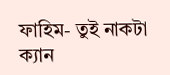ফাহিম- তুই নাকটা ক্যান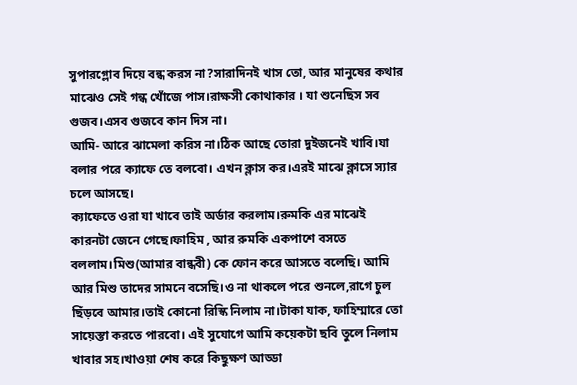সুপারগ্লোব দিয়ে বন্ধ করস না?সারাদিনই খাস তো, আর মানুষের কথার মাঝেও সেই গন্ধ খোঁজে পাস।রাক্ষসী কোথাকার । যা শুনেছিস সব গুজব।এসব গুজবে কান দিস না।
আমি- আরে ঝামেলা করিস না।ঠিক আছে তোরা দুইজনেই খাবি।যা বলার পরে ক্যাফে তে বলবো। এখন ক্লাস কর।এরই মাঝে ক্লাসে স্যার চলে আসছে।
ক্যাফেতে ওরা যা খাবে তাই অর্ডার করলাম।রুমকি এর মাঝেই কারনটা জেনে গেছে।ফাহিম , আর রুমকি একপাশে বসতে বললাম।মিশু(আমার বান্ধবী) কে ফোন করে আসতে বলেছি। আমি আর মিশু তাদের সামনে বসেছি।ও না থাকলে পরে শুনলে,রাগে চুল ছিঁড়বে আমার।তাই কোনো রিস্কি নিলাম না।টাকা যাক, ফাহিম্মারে তো সায়েস্তা করতে পারবো। এই সুযোগে আমি কয়েকটা ছবি তুলে নিলাম খাবার সহ।খাওয়া শেষ করে কিছুক্ষণ আড্ডা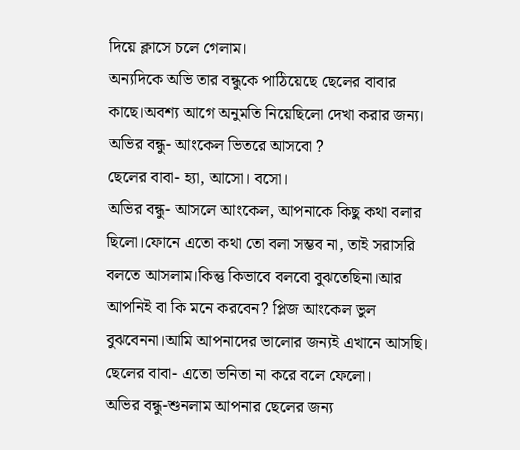দিয়ে ক্লাসে চলে গেলাম।
অন্যদিকে অভি তার বন্ধুকে পাঠিয়েছে ছেলের বাবার কাছে।অবশ্য আগে অনুমতি নিয়েছিলো দেখা করার জন্য।
অভির বন্ধু- আংকেল ভিতরে আসবো ?
ছেলের বাবা- হ্যা, আসো। বসো।
অভির বন্ধু- আসলে আংকেল, আপনাকে কিছু কথা বলার ছিলো।ফোনে এতো কথা তো বলা সম্ভব না, তাই সরাসরি বলতে আসলাম।কিন্তু কিভাবে বলবো বুঝতেছিনা।আর আপনিই বা কি মনে করবেন? প্লিজ আংকেল ভুল বুঝবেননা।আমি আপনাদের ভালোর জন্যই এখানে আসছি।
ছেলের বাবা- এতো ভনিতা না করে বলে ফেলো।
অভির বন্ধু-শুনলাম আপনার ছেলের জন্য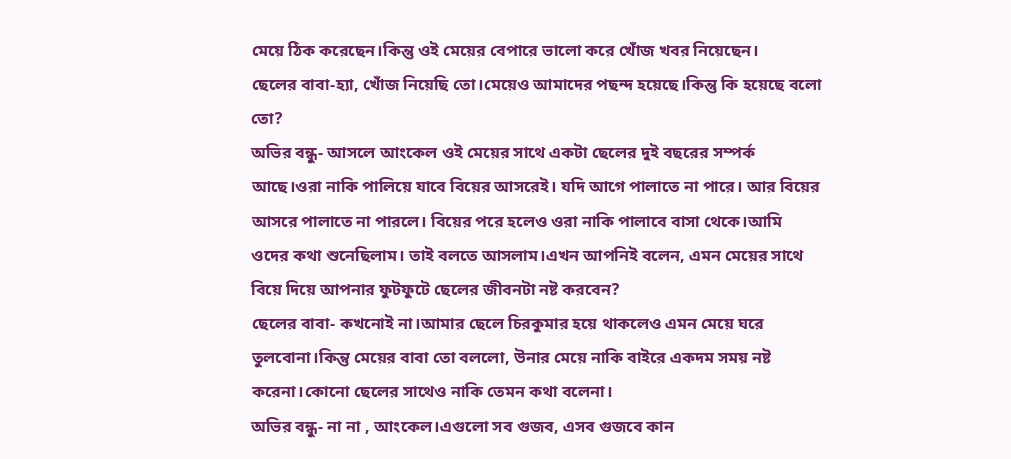মেয়ে ঠিক করেছেন।কিন্তু ওই মেয়ের বেপারে ভালো করে খোঁজ খবর নিয়েছেন।
ছেলের বাবা-হ্যা, খোঁজ নিয়েছি তো।মেয়েও আমাদের পছন্দ হয়েছে।কিন্তু কি হয়েছে বলো তো?
অভির বন্ধু- আসলে আংকেল ওই মেয়ের সাথে একটা ছেলের দুই বছরের সম্পর্ক আছে।ওরা নাকি পালিয়ে যাবে বিয়ের আসরেই। যদি আগে পালাতে না পারে। আর বিয়ের আসরে পালাতে না পারলে। বিয়ের পরে হলেও ওরা নাকি পালাবে বাসা থেকে।আমি ওদের কথা শুনেছিলাম। তাই বলতে আসলাম।এখন আপনিই বলেন, এমন মেয়ের সাথে বিয়ে দিয়ে আপনার ফুটফুটে ছেলের জীবনটা নষ্ট করবেন?
ছেলের বাবা- কখনোই না।আমার ছেলে চিরকুমার হয়ে থাকলেও এমন মেয়ে ঘরে তুলবোনা।কিন্তু মেয়ের বাবা তো বললো, উনার মেয়ে নাকি বাইরে একদম সময় নষ্ট করেনা।কোনো ছেলের সাথেও নাকি তেমন কথা বলেনা।
অভির বন্ধু- না না , আংকেল।এগুলো সব গুজব, এসব গুজবে কান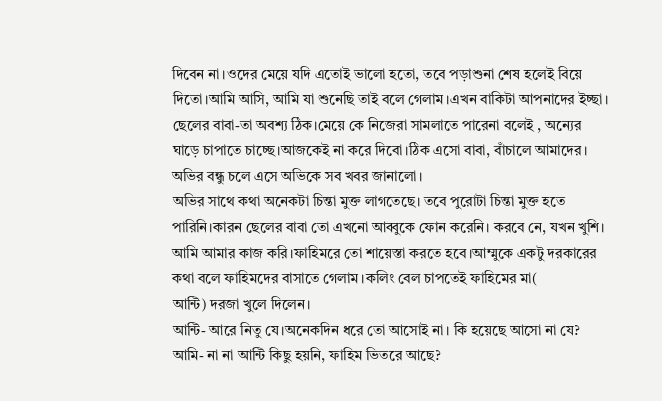দিবেন না।ওদের মেয়ে যদি এতোই ভালো হতো, তবে পড়াশুনা শেষ হলেই বিয়ে দিতো।আমি আসি, আমি যা শুনেছি তাই বলে গেলাম।এখন বাকিটা আপনাদের ইচ্ছা।
ছেলের বাবা-তা অবশ্য ঠিক।মেয়ে কে নিজেরা সামলাতে পারেনা বলেই , অন্যের ঘাড়ে চাপাতে চাচ্ছে।আজকেই না করে দিবো।ঠিক এসো বাবা, বাঁচালে আমাদের।
অভির বন্ধু চলে এসে অভিকে সব খবর জানালো।
অভির সাথে কথা অনেকটা চিন্তা মুক্ত লাগতেছে। তবে পুরোটা চিন্তা মুক্ত হতে পারিনি।কারন ছেলের বাবা তো এখনো আব্বুকে ফোন করেনি। করবে নে, যখন খুশি। আমি আমার কাজ করি।ফাহিমরে তো শায়েস্তা করতে হবে।আম্মুকে একটু দরকারের কথা বলে ফাহিমদের বাসাতে গেলাম।কলিং বেল চাপতেই ফাহিমের মা(
আন্টি) দরজা খুলে দিলেন।
আন্টি- আরে নিতু যে।অনেকদিন ধরে তো আসোই না। কি হয়েছে আসো না যে?
আমি- না না আন্টি কিছু হয়নি, ফাহিম ভিতরে আছে?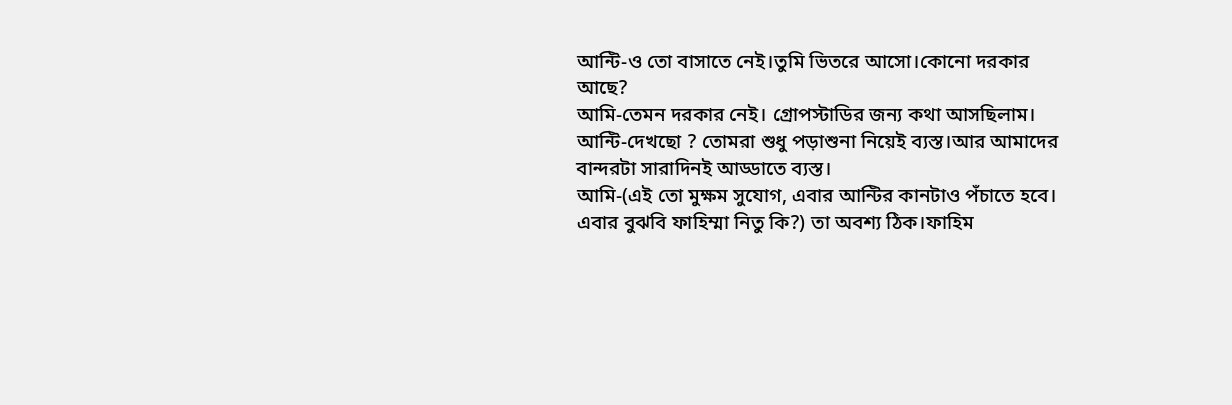আন্টি-ও তো বাসাতে নেই।তুমি ভিতরে আসো।কোনো দরকার আছে?
আমি-তেমন দরকার নেই। গ্রোপস্টাডির জন্য কথা আসছিলাম।
আন্টি-দেখছো ? তোমরা শুধু পড়াশুনা নিয়েই ব্যস্ত।আর আমাদের বান্দরটা সারাদিনই আড্ডাতে ব্যস্ত।
আমি-(এই তো মুক্ষম সুযোগ, এবার আন্টির কানটাও পঁচাতে হবে। এবার বুঝবি ফাহিম্মা নিতু কি?) তা অবশ্য ঠিক।ফাহিম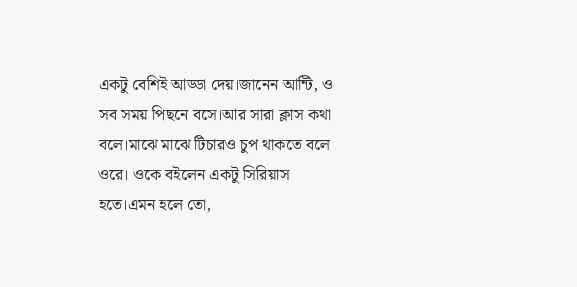একটু বেশিই আড্ডা দেয়।জানেন আন্টি, ও সব সময় পিছনে বসে।আর সারা ক্লাস কথা বলে।মাঝে মাঝে টিচারও চুপ থাকতে বলে ওরে। ওকে বইলেন একটু সিরিয়াস হতে।এমন হলে তো,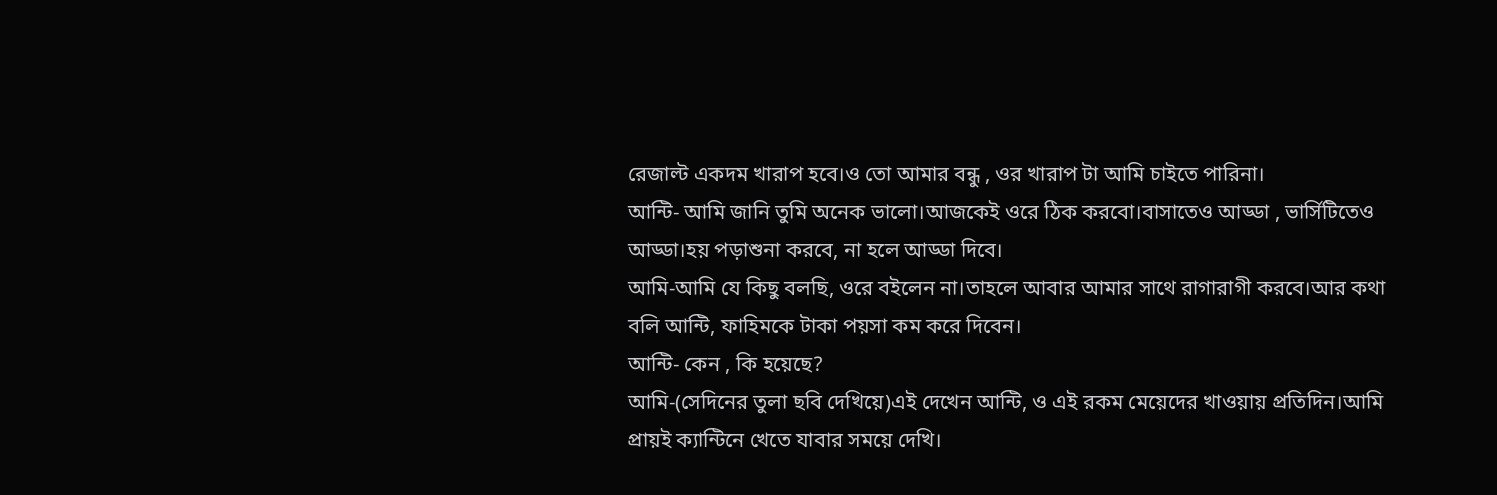রেজাল্ট একদম খারাপ হবে।ও তো আমার বন্ধু , ওর খারাপ টা আমি চাইতে পারিনা।
আন্টি- আমি জানি তুমি অনেক ভালো।আজকেই ওরে ঠিক করবো।বাসাতেও আড্ডা , ভার্সিটিতেও আড্ডা।হয় পড়াশুনা করবে, না হলে আড্ডা দিবে।
আমি-আমি যে কিছু বলছি, ওরে বইলেন না।তাহলে আবার আমার সাথে রাগারাগী করবে।আর কথা বলি আন্টি, ফাহিমকে টাকা পয়সা কম করে দিবেন।
আন্টি- কেন , কি হয়েছে?
আমি-(সেদিনের তুলা ছবি দেখিয়ে)এই দেখেন আন্টি, ও এই রকম মেয়েদের খাওয়ায় প্রতিদিন।আমি প্রায়ই ক্যান্টিনে খেতে যাবার সময়ে দেখি।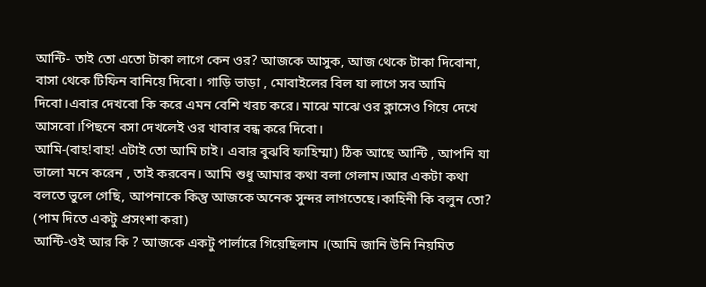আন্টি- তাই তো এতো টাকা লাগে কেন ওর? আজকে আসুক, আজ থেকে টাকা দিবোনা, বাসা থেকে টিফিন বানিয়ে দিবো। গাড়ি ভাড়া , মোবাইলের বিল যা লাগে সব আমি দিবো।এবার দেখবো কি করে এমন বেশি খরচ করে। মাঝে মাঝে ওর ক্লাসেও গিয়ে দেখে আসবো।পিছনে বসা দেখলেই ওর খাবার বন্ধ করে দিবো।
আমি-(বাহ!বাহ! এটাই তো আমি চাই। এবার বুঝবি ফাহিম্মা) ঠিক আছে আন্টি , আপনি যা ভালো মনে করেন , তাই করবেন। আমি শুধু আমার কথা বলা গেলাম।আর একটা কথা বলতে ভুলে গেছি, আপনাকে কিন্তু আজকে অনেক সুন্দর লাগতেছে।কাহিনী কি বলুন তো? (পাম দিতে একটু প্রসংশা করা)
আন্টি-ওই আর কি ? আজকে একটু পার্লারে গিয়েছিলাম ।(আমি জানি উনি নিয়মিত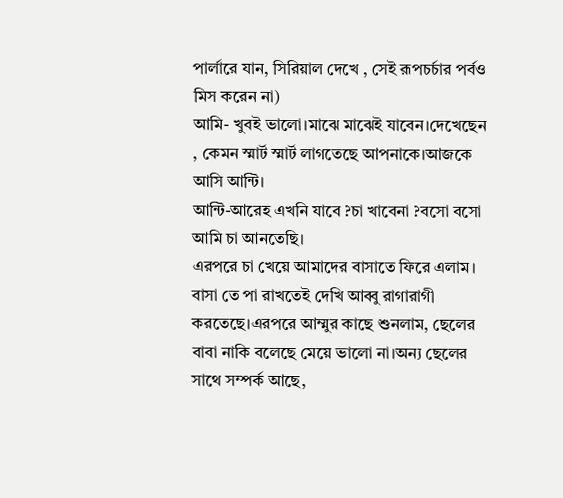পার্লারে যান, সিরিয়াল দেখে , সেই রূপচর্চার পর্বও মিস করেন না)
আমি- খুবই ভালো।মাঝে মাঝেই যাবেন।দেখেছেন , কেমন স্মার্ট স্মার্ট লাগতেছে আপনাকে।আজকে আসি আন্টি।
আন্টি-আরেহ এখনি যাবে ?চা খাবেনা ?বসো বসো আমি চা আনতেছি।
এরপরে চা খেয়ে আমাদের বাসাতে ফিরে এলাম।
বাসা তে পা রাখতেই দেখি আব্বু রাগারাগী করতেছে।এরপরে আম্মুর কাছে শুনলাম, ছেলের বাবা নাকি বলেছে মেয়ে ভালো না।অন্য ছেলের সাথে সম্পর্ক আছে,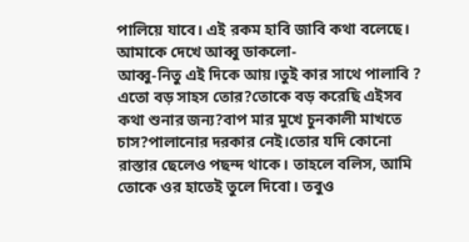পালিয়ে যাবে। এই রকম হাবি জাবি কথা বলেছে। আমাকে দেখে আব্বু ডাকলো-
আব্বু-নিতু এই দিকে আয়।তুই কার সাথে পালাবি ? এতো বড় সাহস তোর?তোকে বড় করেছি এইসব কথা শুনার জন্য?বাপ মার মুখে চুনকালী মাখতে চাস?পালানোর দরকার নেই।তোর যদি কোনো রাস্তার ছেলেও পছন্দ থাকে। তাহলে বলিস, আমি তোকে ওর হাতেই তুলে দিবো। তবুও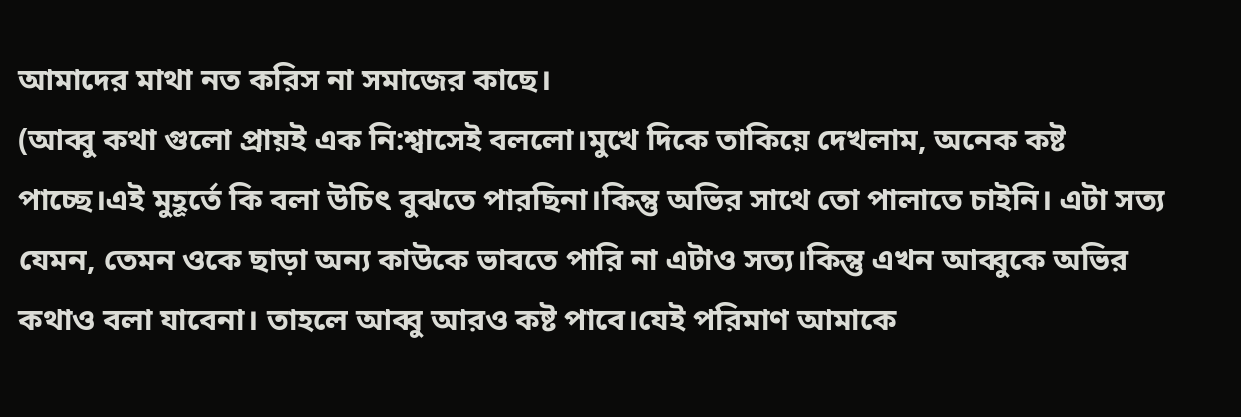আমাদের মাথা নত করিস না সমাজের কাছে।
(আব্বু কথা গুলো প্রায়ই এক নি:শ্বাসেই বললো।মুখে দিকে তাকিয়ে দেখলাম, অনেক কষ্ট পাচ্ছে।এই মুহূর্তে কি বলা উচিত্‍ বুঝতে পারছিনা।কিন্তু অভির সাথে তো পালাতে চাইনি। এটা সত্য যেমন, তেমন ওকে ছাড়া অন্য কাউকে ভাবতে পারি না এটাও সত্য।কিন্তু এখন আব্বুকে অভির কথাও বলা যাবেনা। তাহলে আব্বু আরও কষ্ট পাবে।যেই পরিমাণ আমাকে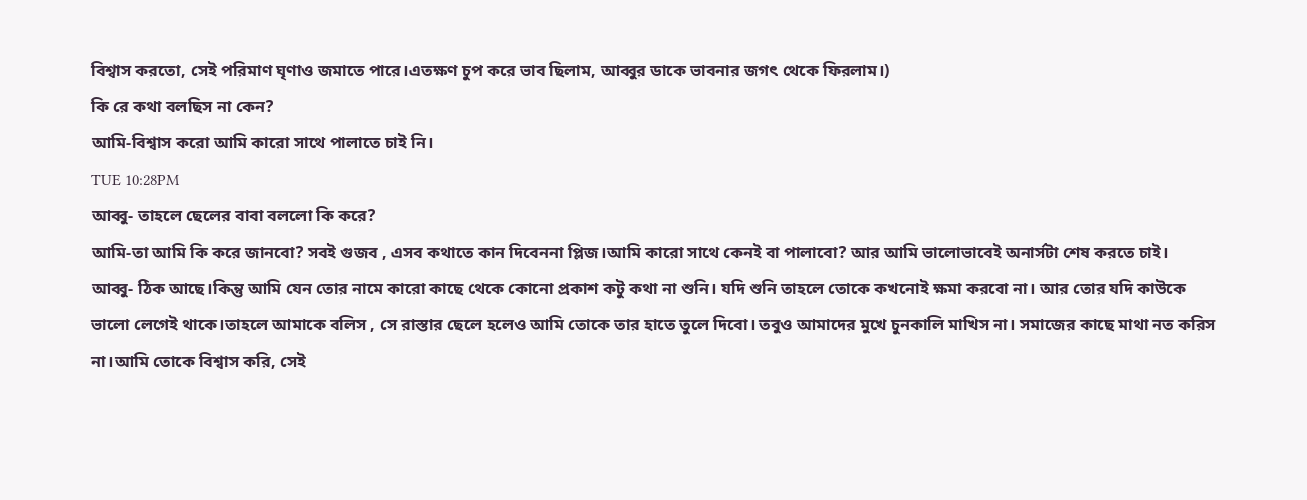বিশ্বাস করতো, সেই পরিমাণ ঘৃণাও জমাতে পারে।এতক্ষণ চুপ করে ভাব ছিলাম, আব্বুর ডাকে ভাবনার জগত্‍ থেকে ফিরলাম।)
কি রে কথা বলছিস না কেন?
আমি-বিশ্বাস করো আমি কারো সাথে পালাতে চাই নি।
TUE 10:28PM
আব্বু- তাহলে ছেলের বাবা বললো কি করে?
আমি-তা আমি কি করে জানবো? সবই গুজব , এসব কথাতে কান দিবেননা প্লিজ।আমি কারো সাথে কেনই বা পালাবো? আর আমি ভালোভাবেই অনার্সটা শেষ করতে চাই।
আব্বু- ঠিক আছে।কিন্তু আমি যেন তোর নামে কারো কাছে থেকে কোনো প্রকাশ কটু কথা না শুনি। যদি শুনি তাহলে তোকে কখনোই ক্ষমা করবো না। আর তোর যদি কাউকে ভালো লেগেই থাকে।তাহলে আমাকে বলিস , সে রাস্তার ছেলে হলেও আমি তোকে তার হাতে তুলে দিবো। তবুও আমাদের মুখে চুনকালি মাখিস না। সমাজের কাছে মাথা নত করিস না।আমি তোকে বিশ্বাস করি, সেই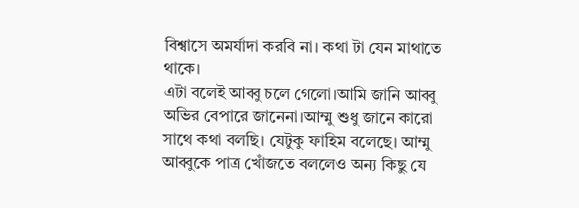বিশ্বাসে অমর্যাদা করবি না। কথা টা যেন মাথাতে থাকে।
এটা বলেই আব্বু চলে গেলো।আমি জানি আব্বু অভির বেপারে জানেনা।আম্মু শুধু জানে কারো সাথে কথা বলছি। যেটুকু ফাহিম বলেছে। আম্মু আব্বুকে পাত্র খোঁজতে বললেও অন্য কিছু যে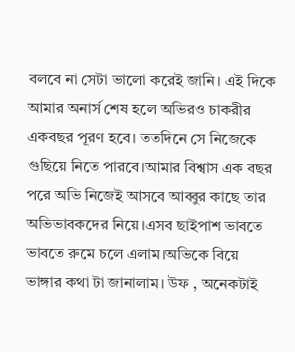বলবে না সেটা ভালো করেই জানি। এই দিকে আমার অনার্স শেষ হলে অভিরও চাকরীর একবছর পূরণ হবে। ততদিনে সে নিজেকে গুছিয়ে নিতে পারবে।আমার বিশ্বাস এক বছর পরে অভি নিজেই আসবে আব্বুর কাছে তার অভিভাবকদের নিয়ে।এসব ছাইপাশ ভাবতে ভাবতে রুমে চলে এলাম।অভিকে বিয়ে ভাঙ্গার কথা টা জানালাম। উফ , অনেকটাই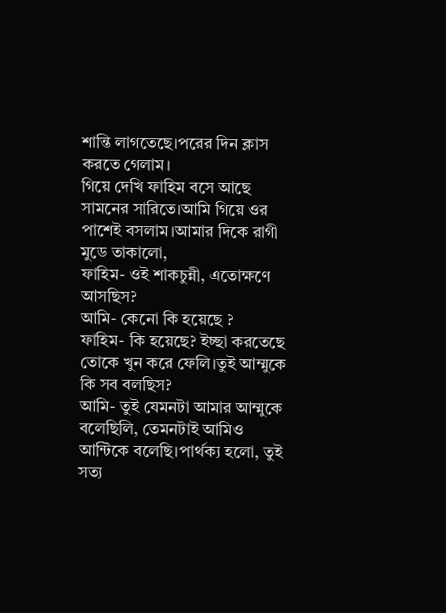শান্তি লাগতেছে।পরের দিন ক্লাস করতে গেলাম।
গিয়ে দেখি ফাহিম বসে আছে সামনের সারিতে।আমি গিয়ে ওর পাশেই বসলাম।আমার দিকে রাগী মুডে তাকালো,
ফাহিম- ওই শাকচুন্নী, এতোক্ষণে আসছিস?
আমি- কেনো কি হয়েছে ?
ফাহিম- কি হয়েছে? ইচ্ছা করতেছে তোকে খুন করে ফেলি।তুই আম্মুকে কি সব বলছিস?
আমি- তুই যেমনটা আমার আম্মুকে বলেছিলি, তেমনটাই আমিও আন্টিকে বলেছি।পার্থক্য হলো, তুই সত্য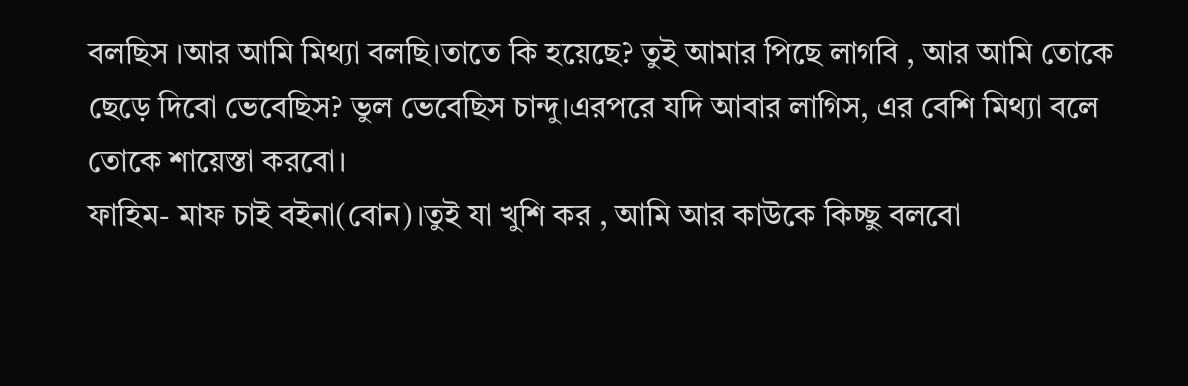বলছিস ।আর আমি মিথ্যা বলছি।তাতে কি হয়েছে? তুই আমার পিছে লাগবি , আর আমি তোকে ছেড়ে দিবো ভেবেছিস? ভুল ভেবেছিস চান্দু।এরপরে যদি আবার লাগিস, এর বেশি মিথ্যা বলে তোকে শায়েস্তা করবো।
ফাহিম- মাফ চাই বইনা(বোন)।তুই যা খুশি কর , আমি আর কাউকে কিচ্ছু বলবো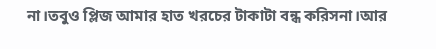না।তবুও প্লিজ আমার হাত খরচের টাকাটা বন্ধ করিসনা।আর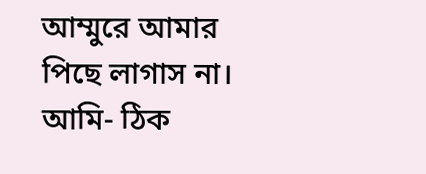আম্মুরে আমার পিছে লাগাস না।
আমি- ঠিক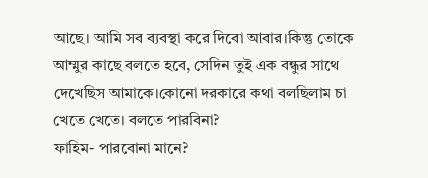আছে। আমি সব ব্যবস্থা করে দিবো আবার।কিন্তু তোকে আম্মুর কাছে বলতে হবে, সেদিন তুই এক বন্ধুর সাথে দেখেছিস আমাকে।কোনো দরকারে কথা বলছিলাম চা খেতে খেতে। বলতে পারবিনা?
ফাহিম- পারবোনা মানে?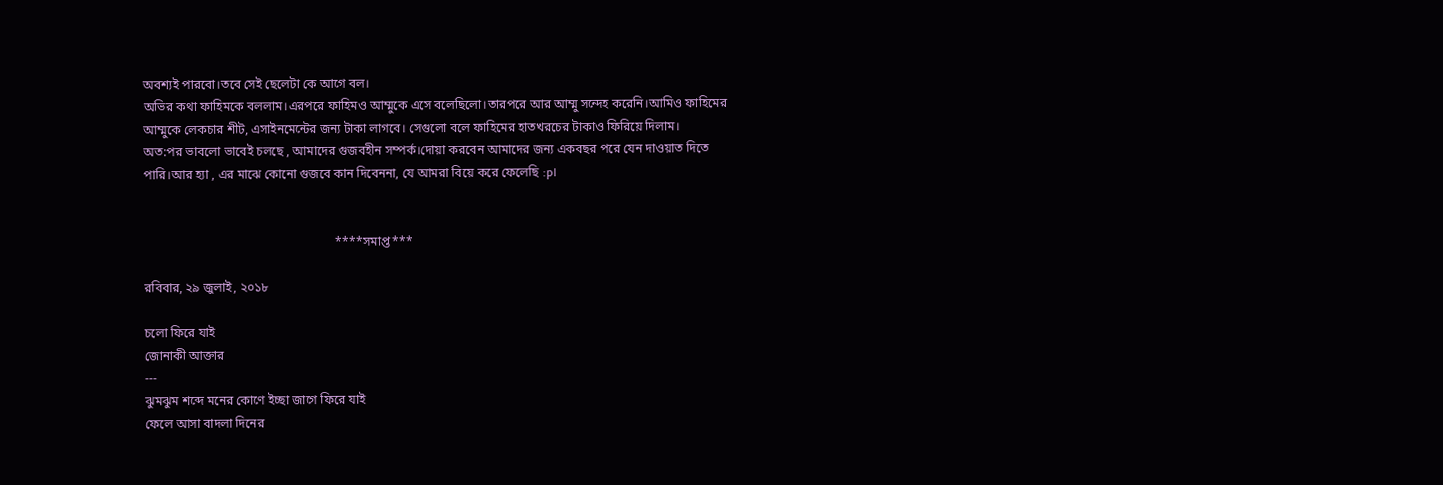অবশ্যই পারবো।তবে সেই ছেলেটা কে আগে বল।
অভির কথা ফাহিমকে বললাম।এরপরে ফাহিমও আম্মুকে এসে বলেছিলো।তারপরে আর আম্মু সন্দেহ করেনি।আমিও ফাহিমের আম্মুকে লেকচার শীট, এসাইনমেন্টের জন্য টাকা লাগবে। সেগুলো বলে ফাহিমের হাতখরচের টাকাও ফিরিয়ে দিলাম।
অত:পর ভাবলো ভাবেই চলছে , আমাদের গুজবহীন সম্পর্ক।দোয়া করবেন আমাদের জন্য একবছর পরে যেন দাওয়াত দিতে পারি।আর হ্যা , এর মাঝে কোনো গুজবে কান দিবেননা, যে আমরা বিয়ে করে ফেলেছি :p।


                                                             ****সমাপ্ত***

রবিবার, ২৯ জুলাই, ২০১৮

চলো ফিরে যাই
জোনাকী আক্তার
---
ঝুমঝুম শব্দে মনের কোণে ইচ্ছা জাগে ফিরে যাই
ফেলে আসা বাদলা দিনের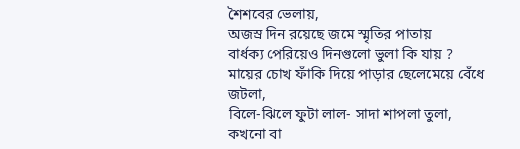শৈশবের ভেলায়,
অজস্র দিন রয়েছে জমে স্মৃতির পাতায়
বার্ধক্য পেরিয়েও দিনগুলো ভুলা কি যায় ?
মায়ের চোখ ফাঁকি দিয়ে পাড়ার ছেলেমেয়ে বেঁধে জটলা,
বিলে-ঝিলে ফুটা লাল- সাদা শাপলা তুলা,
কখনো বা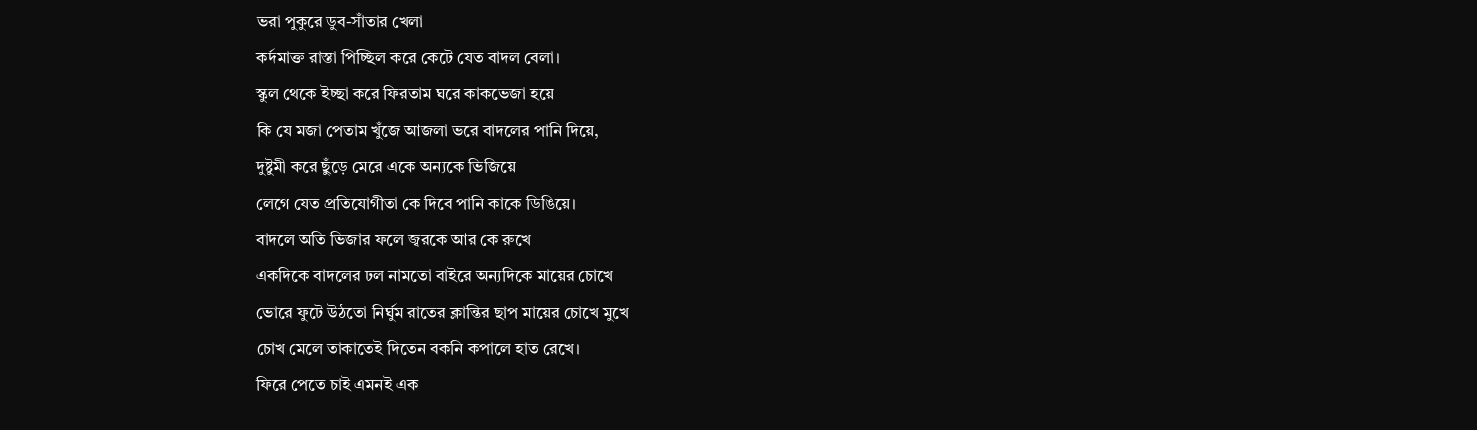ভরা পুকুরে ডুব-সাঁতার খেলা
কর্দমাক্ত রাস্তা পিচ্ছিল করে কেটে যেত বাদল বেলা।
স্কুল থেকে ইচ্ছা করে ফিরতাম ঘরে কাকভেজা হয়ে
কি যে মজা পেতাম খুঁজে আজলা ভরে বাদলের পানি দিয়ে,
দুষ্টুমী করে ছুঁড়ে মেরে একে অন্যকে ভিজিয়ে
লেগে যেত প্রতিযোগীতা কে দিবে পানি কাকে ডিঙিয়ে।
বাদলে অতি ভিজার ফলে জ্বরকে আর কে রুখে
একদিকে বাদলের ঢল নামতো বাইরে অন্যদিকে মায়ের চোখে
ভোরে ফুটে উঠতো নির্ঘুম রাতের ক্লান্তির ছাপ মায়ের চোখে মুখে
চোখ মেলে তাকাতেই দিতেন বকনি কপালে হাত রেখে।
ফিরে পেতে চাই এমনই এক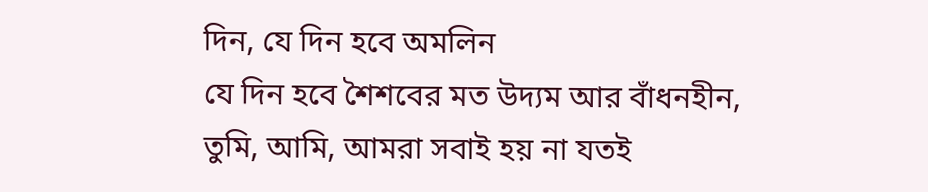দিন, যে দিন হবে অমলিন
যে দিন হবে শৈশবের মত উদ্যম আর বাঁধনহীন,
তুমি, আমি, আমরা সবাই হয় না যতই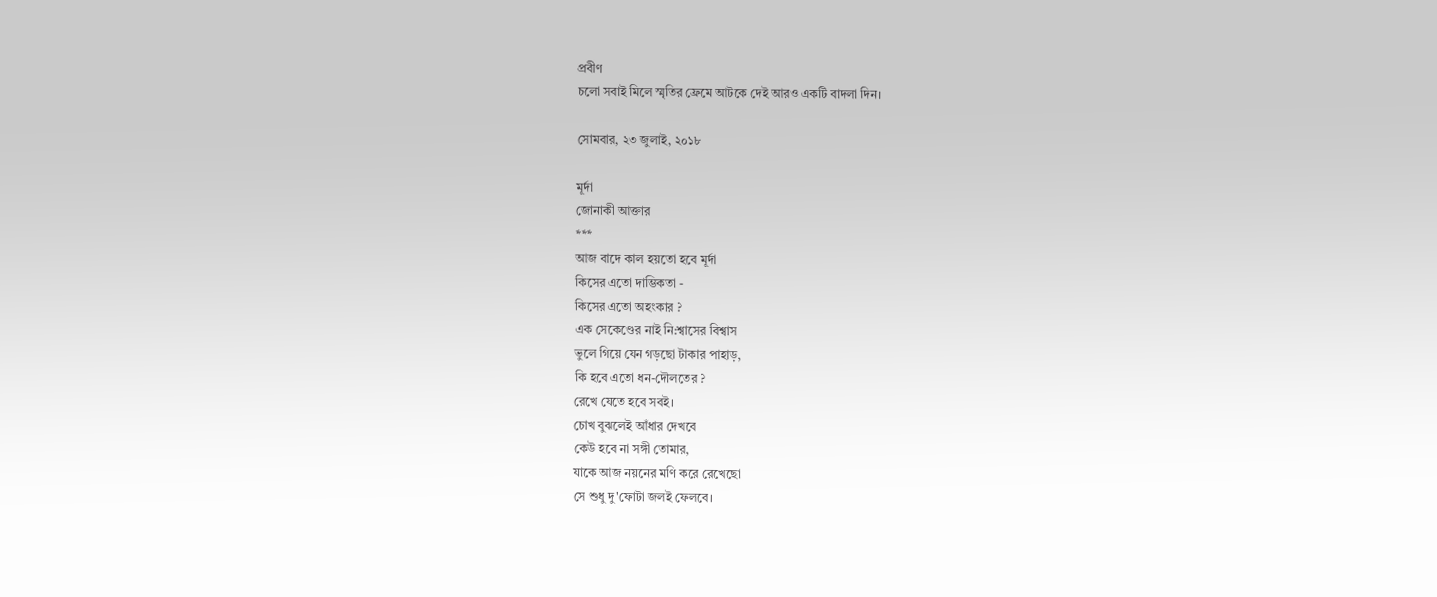প্রবীণ
চলো সবাই মিলে স্মৃতির ফ্রেমে আটকে দেই আরও একটি বাদলা দিন।

সোমবার, ২৩ জুলাই, ২০১৮

মূর্দা
জোনাকী আক্তার
***
আজ বাদে কাল হয়তো হবে মূর্দা
কিসের এতো দাম্ভিকতা -
কিসের এতো অহংকার ?
এক সেকেণ্ডের নাই নি:শ্বাসের বিশ্বাস
ভুলে গিয়ে যেন গড়ছো টাকার পাহাড়,
কি হবে এতো ধন-দৌলতের ?
রেখে যেতে হবে সবই।
চোখ বুঝলেই আঁধার দেখবে
কেউ হবে না সঙ্গী তোমার,
যাকে আজ নয়নের মণি করে রেখেছো
সে শুধু দু'ফোটা জলই ফেলবে।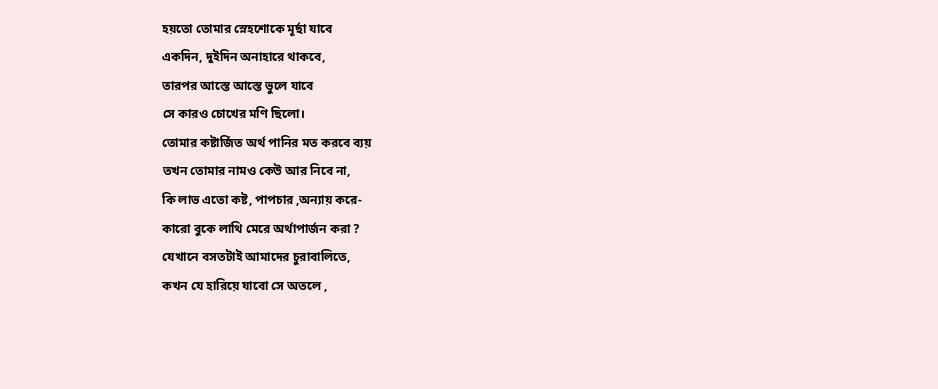হয়তো তোমার স্নেহশোকে মূর্ছা যাবে
একদিন, দুইদিন অনাহারে থাকবে,
তারপর আস্তে আস্তে ভুলে যাবে
সে কারও চোখের মণি ছিলো।
তোমার কষ্টার্জিত অর্থ পানির মত করবে ব্যয়
তখন তোমার নামও কেউ আর নিবে না,
কি লাভ এতো কষ্ট, পাপচার ,অন্যায় করে-
কারো বুকে লাথি মেরে অর্থাপার্জন করা ?
যেখানে বসতটাই আমাদের চুরাবালিতে,
কখন যে হারিয়ে যাবো সে অতলে ,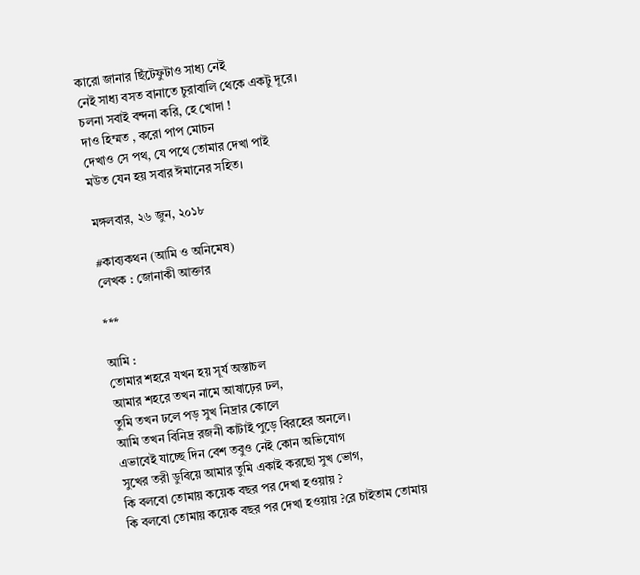কারো জানার ছিঁটেফুটাও সাধ্য নেই
নেই সাধ্য বসত বানাতে চুরাবালি থেকে একটু দূরে।
চলনা সবাই বন্দনা করি, হে খোদা !
দাও হিম্মত , করো পাপ মোচন
দেখাও সে পথ, যে পথে তোমার দেখা পাই
মউত যেন হয় সবার ঈমানের সহিত।

মঙ্গলবার, ২৬ জুন, ২০১৮

#কাব্যকথন (আমি ও অনিমেষ)
লেখক : জোনাকী আক্তার

***

আমি :
তোমার শহরে যখন হয় সূর্য অস্তাচল
আমার শহরে তখন নামে আষাঢ়ের ঢল,
তুমি তখন ঢলে পড় সুখ নিদ্রার কোলে
আমি তখন বিনিদ্র রজনী কাটাই পুড়ে বিরহের অনলে।
এভাবেই যাচ্ছে দিন বেশ তবুও নেই কোন অভিযোগ
সুখের তরী ডুবিয়ে আমার তুমি একাই করছো সুখ ভোগ,
কি বলবো তোমায় কয়েক বছর পর দেখা হওয়ায় ?
কি বলবো তোমায় কয়েক বছর পর দেখা হওয়ায় ?রে চাইতাম তোমায়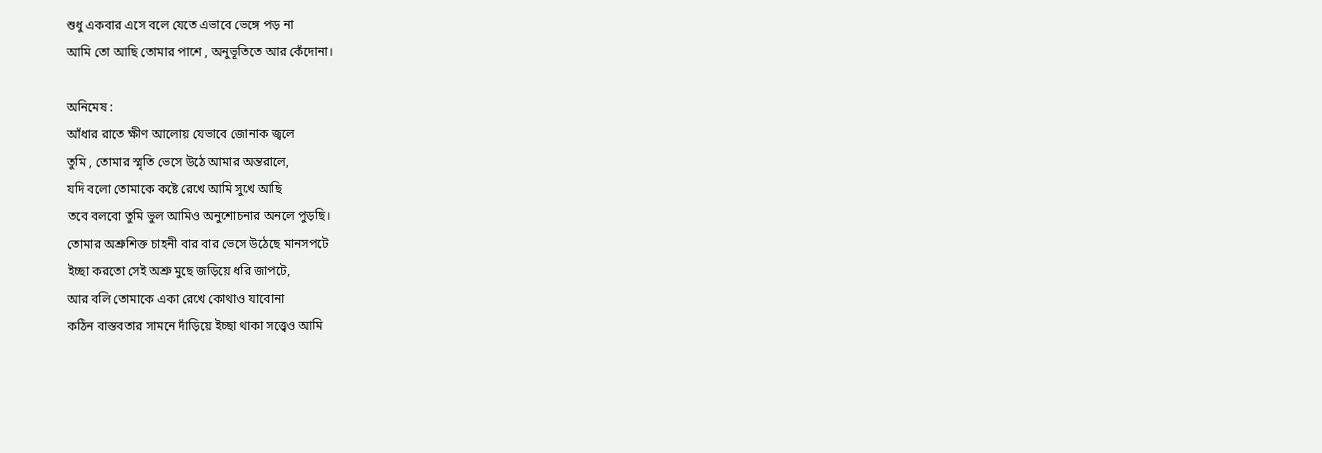শুধু একবার এসে বলে যেতে এভাবে ভেঙ্গে পড় না
আমি তো আছি তোমার পাশে , অনুভূতিতে আর কেঁদোনা।

অনিমেষ :
আঁধার রাতে ক্ষীণ আলোয় যেভাবে জোনাক জ্বলে
তুমি , তোমার স্মৃতি ভেসে উঠে আমার অন্তরালে,
যদি বলো তোমাকে কষ্টে রেখে আমি সুখে আছি
তবে বলবো তুমি ভুল আমিও অনুশোচনার অনলে পুড়ছি।
তোমার অশ্রুশিক্ত চাহনী বার বার ভেসে উঠেছে মানসপটে
ইচ্ছা করতো সেই অশ্রু মুছে জড়িয়ে ধরি জাপটে,
আর বলি তোমাকে একা রেখে কোথাও যাবোনা
কঠিন বাস্তবতার সামনে দাঁড়িয়ে ইচ্ছা থাকা সত্ত্বেও আমি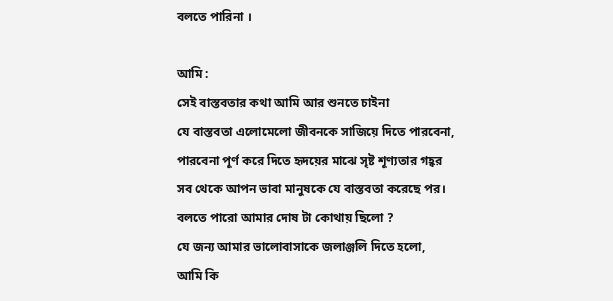বলতে পারিনা ।

আমি :
সেই বাস্তবতার কথা আমি আর শুনতে চাইনা
যে বাস্তবতা এলোমেলো জীবনকে সাজিয়ে দিতে পারবেনা,
পারবেনা পূর্ণ করে দিতে হৃদয়ের মাঝে সৃষ্ট শূণ্যতার গহ্বর
সব থেকে আপন ভাবা মানুষকে যে বাস্তবতা করেছে পর।
বলতে পারো আমার দোষ টা কোথায় ছিলো ?
যে জন্য আমার ভালোবাসাকে জলাঞ্জলি দিতে হলো,
আমি কি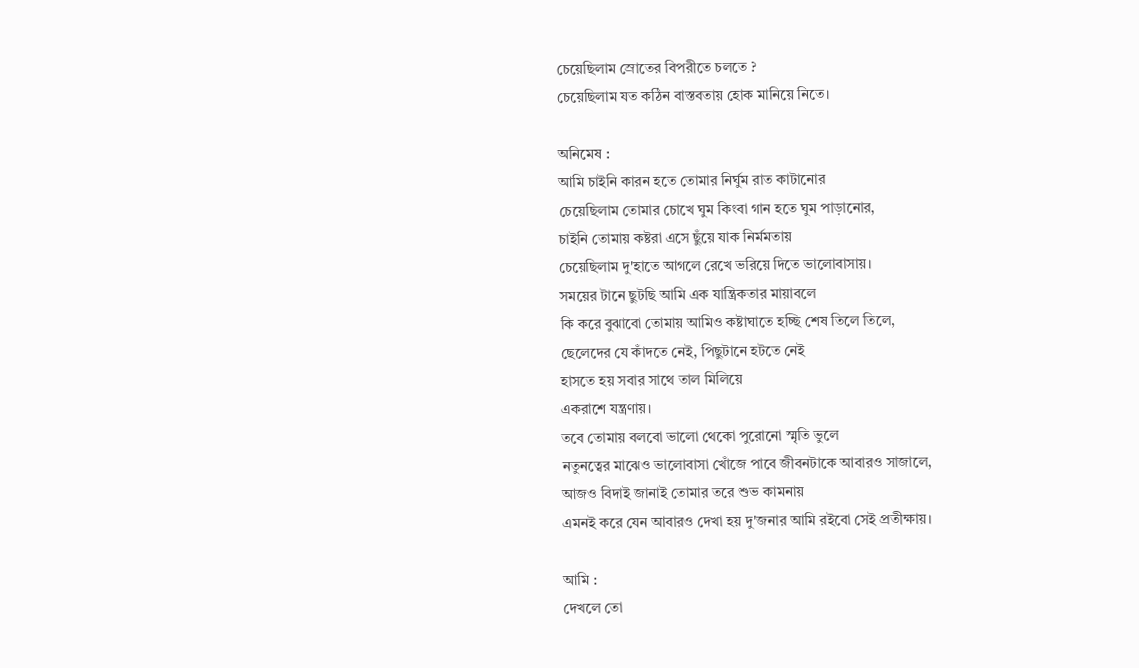চেয়েছিলাম স্রোতের বিপরীতে চলতে ?
চেয়েছিলাম যত কঠিন বাস্তবতায় হোক মানিয়ে নিতে।

অনিমেষ :
আমি চাইনি কারন হতে তোমার নির্ঘুম রাত কাটানোর
চেয়েছিলাম তোমার চোখে ঘুম কিংবা গান হতে ঘুম পাড়ানোর,
চাইনি তোমায় কষ্টরা এসে ছুঁয়ে যাক নির্মমতায়
চেয়েছিলাম দু'হাতে আগলে রেখে ভরিয়ে দিতে ভালোবাসায়।
সময়ের টানে ছুটছি আমি এক যান্ত্রিকতার মায়াবলে
কি করে বুঝাবো তোমায় আমিও কষ্টাঘাতে হচ্ছি শেষ তিলে তিলে,
ছেলেদের যে কাঁদতে নেই, পিছুটানে হটতে নেই
হাসতে হয় সবার সাথে তাল মিলিয়ে
একরাশে যন্ত্রণায়।
তবে তোমায় বলবো ভালো থেকো পুরোনো স্মৃতি ভুলে
নতুনত্বের মাঝেও ভালোবাসা খোঁজে পাবে জীবনটাকে আবারও সাজালে,
আজও বিদাই জানাই তোমার তরে শুভ কামনায়
এমনই করে যেন আবারও দেখা হয় দু'জনার আমি রইবো সেই প্রতীক্ষায়।

আমি :
দেখলে তো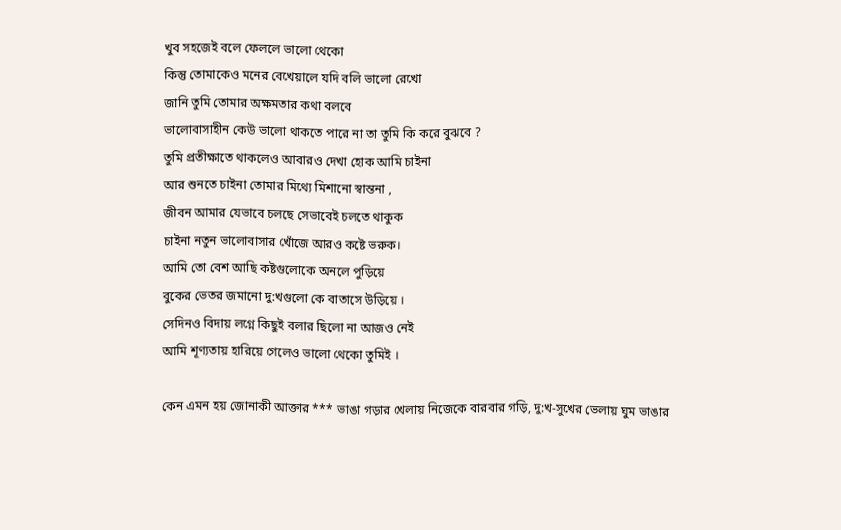খুব সহজেই বলে ফেললে ভালো থেকো
কিন্তু তোমাকেও মনের বেখেয়ালে যদি বলি ভালো রেখো
জানি তুমি তোমার অক্ষমতার কথা বলবে
ভালোবাসাহীন কেউ ভালো থাকতে পারে না তা তুমি কি করে বুঝবে ?
তুমি প্রতীক্ষাতে থাকলেও আবারও দেখা হোক আমি চাইনা
আর শুনতে চাইনা তোমার মিথ্যে মিশানো স্বান্তনা ,
জীবন আমার যেভাবে চলছে সেভাবেই চলতে থাকুক
চাইনা নতুন ভালোবাসার খোঁজে আরও কষ্টে ভরুক।
আমি তো বেশ আছি কষ্টগুলোকে অনলে পুড়িয়ে
বুকের ভেতর জমানো দু:খগুলো কে বাতাসে উড়িয়ে ।
সেদিনও বিদায় লগ্নে কিছুই বলার ছিলো না আজও নেই
আমি শূণ্যতায় হারিয়ে গেলেও ভালো থেকো তুমিই ।

কেন এমন হয় জোনাকী আক্তার *** ভাঙা গড়ার খেলায় নিজেকে বারবার গড়ি, দু:খ-সুখের ভেলায় ঘুম ভাঙার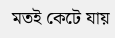মতই কেটে যায়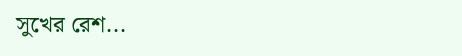সুখের রেশ...